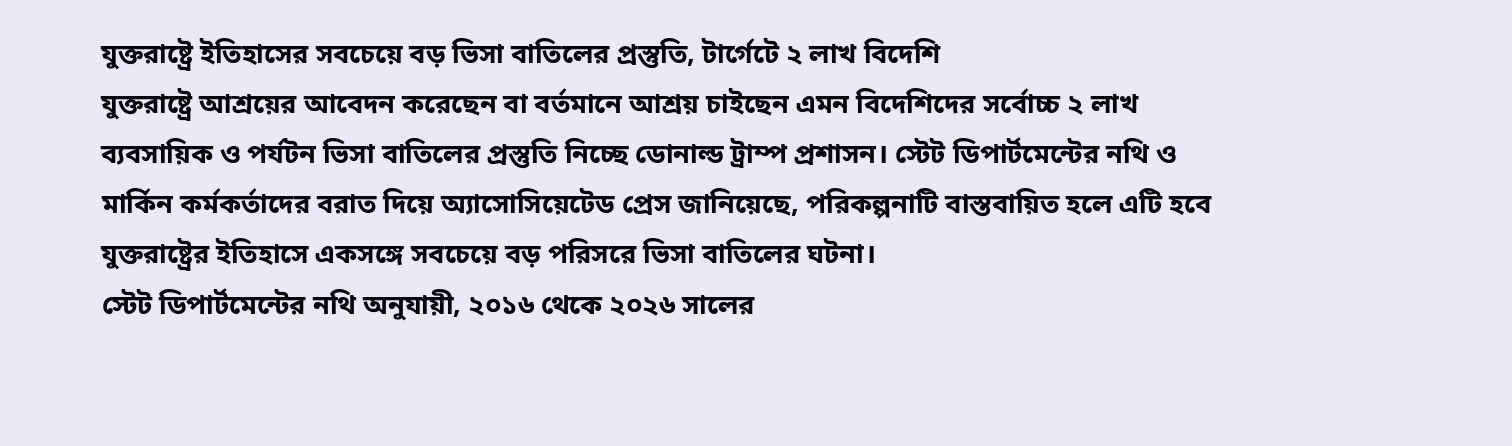যুক্তরাষ্ট্রে ইতিহাসের সবচেয়ে বড় ভিসা বাতিলের প্রস্তুতি, টার্গেটে ২ লাখ বিদেশি
যুক্তরাষ্ট্রে আশ্রয়ের আবেদন করেছেন বা বর্তমানে আশ্রয় চাইছেন এমন বিদেশিদের সর্বোচ্চ ২ লাখ ব্যবসায়িক ও পর্যটন ভিসা বাতিলের প্রস্তুতি নিচ্ছে ডোনাল্ড ট্রাম্প প্রশাসন। স্টেট ডিপার্টমেন্টের নথি ও মার্কিন কর্মকর্তাদের বরাত দিয়ে অ্যাসোসিয়েটেড প্রেস জানিয়েছে, পরিকল্পনাটি বাস্তবায়িত হলে এটি হবে যুক্তরাষ্ট্রের ইতিহাসে একসঙ্গে সবচেয়ে বড় পরিসরে ভিসা বাতিলের ঘটনা।
স্টেট ডিপার্টমেন্টের নথি অনুযায়ী, ২০১৬ থেকে ২০২৬ সালের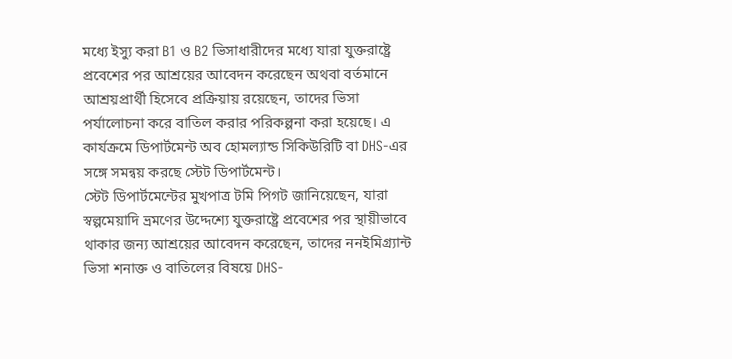মধ্যে ইস্যু করা B1 ও B2 ভিসাধারীদের মধ্যে যারা যুক্তরাষ্ট্রে প্রবেশের পর আশ্রয়ের আবেদন করেছেন অথবা বর্তমানে আশ্রয়প্রার্থী হিসেবে প্রক্রিয়ায় রয়েছেন, তাদের ভিসা পর্যালোচনা করে বাতিল করার পরিকল্পনা করা হয়েছে। এ কার্যক্রমে ডিপার্টমেন্ট অব হোমল্যান্ড সিকিউরিটি বা DHS-এর সঙ্গে সমন্বয় করছে স্টেট ডিপার্টমেন্ট।
স্টেট ডিপার্টমেন্টের মুখপাত্র টমি পিগট জানিয়েছেন, যারা স্বল্পমেয়াদি ভ্রমণের উদ্দেশ্যে যুক্তরাষ্ট্রে প্রবেশের পর স্থায়ীভাবে থাকার জন্য আশ্রয়ের আবেদন করেছেন, তাদের ননইমিগ্র্যান্ট ভিসা শনাক্ত ও বাতিলের বিষয়ে DHS-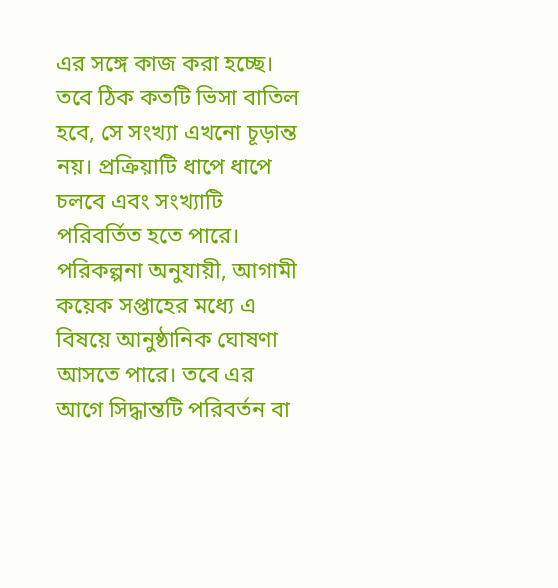এর সঙ্গে কাজ করা হচ্ছে। তবে ঠিক কতটি ভিসা বাতিল হবে, সে সংখ্যা এখনো চূড়ান্ত নয়। প্রক্রিয়াটি ধাপে ধাপে চলবে এবং সংখ্যাটি পরিবর্তিত হতে পারে।
পরিকল্পনা অনুযায়ী, আগামী কয়েক সপ্তাহের মধ্যে এ বিষয়ে আনুষ্ঠানিক ঘোষণা আসতে পারে। তবে এর আগে সিদ্ধান্তটি পরিবর্তন বা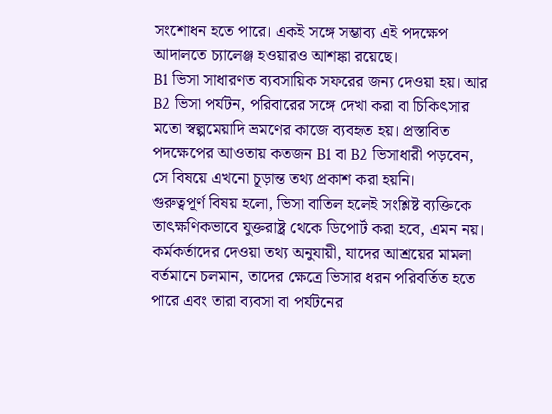সংশোধন হতে পারে। একই সঙ্গে সম্ভাব্য এই পদক্ষেপ আদালতে চ্যালেঞ্জ হওয়ারও আশঙ্কা রয়েছে।
B1 ভিসা সাধারণত ব্যবসায়িক সফরের জন্য দেওয়া হয়। আর B2 ভিসা পর্যটন, পরিবারের সঙ্গে দেখা করা বা চিকিৎসার মতো স্বল্পমেয়াদি ভ্রমণের কাজে ব্যবহৃত হয়। প্রস্তাবিত পদক্ষেপের আওতায় কতজন B1 বা B2 ভিসাধারী পড়বেন, সে বিষয়ে এখনো চূড়ান্ত তথ্য প্রকাশ করা হয়নি।
গুরুত্বপূর্ণ বিষয় হলো, ভিসা বাতিল হলেই সংশ্লিষ্ট ব্যক্তিকে তাৎক্ষণিকভাবে যুক্তরাষ্ট্র থেকে ডিপোর্ট করা হবে, এমন নয়। কর্মকর্তাদের দেওয়া তথ্য অনুযায়ী, যাদের আশ্রয়ের মামলা বর্তমানে চলমান, তাদের ক্ষেত্রে ভিসার ধরন পরিবর্তিত হতে পারে এবং তারা ব্যবসা বা পর্যটনের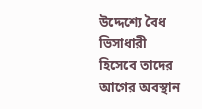উদ্দেশ্যে বৈধ ভিসাধারী হিসেবে তাদের আগের অবস্থান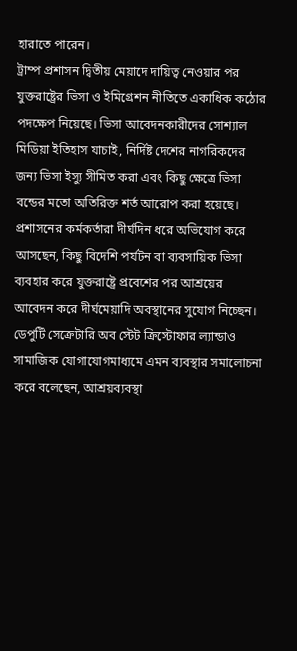হারাতে পারেন।
ট্রাম্প প্রশাসন দ্বিতীয় মেয়াদে দায়িত্ব নেওয়ার পর যুক্তরাষ্ট্রের ভিসা ও ইমিগ্রেশন নীতিতে একাধিক কঠোর পদক্ষেপ নিয়েছে। ভিসা আবেদনকারীদের সোশ্যাল মিডিয়া ইতিহাস যাচাই, নির্দিষ্ট দেশের নাগরিকদের জন্য ভিসা ইস্যু সীমিত করা এবং কিছু ক্ষেত্রে ভিসা বন্ডের মতো অতিরিক্ত শর্ত আরোপ করা হয়েছে।
প্রশাসনের কর্মকর্তারা দীর্ঘদিন ধরে অভিযোগ করে আসছেন, কিছু বিদেশি পর্যটন বা ব্যবসায়িক ভিসা ব্যবহার করে যুক্তরাষ্ট্রে প্রবেশের পর আশ্রয়ের আবেদন করে দীর্ঘমেয়াদি অবস্থানের সুযোগ নিচ্ছেন। ডেপুটি সেক্রেটারি অব স্টেট ক্রিস্টোফার ল্যান্ডাও সামাজিক যোগাযোগমাধ্যমে এমন ব্যবস্থার সমালোচনা করে বলেছেন, আশ্রয়ব্যবস্থা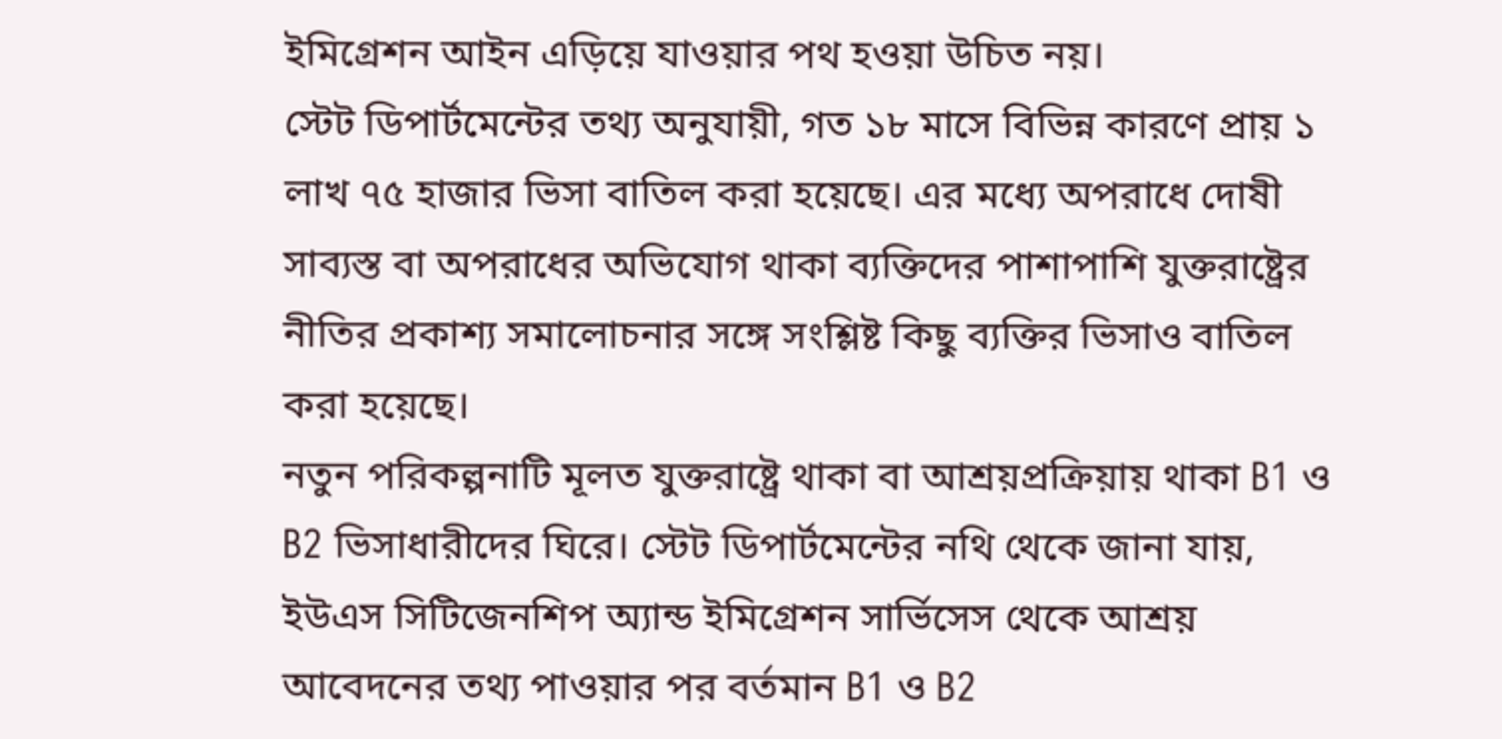ইমিগ্রেশন আইন এড়িয়ে যাওয়ার পথ হওয়া উচিত নয়।
স্টেট ডিপার্টমেন্টের তথ্য অনুযায়ী, গত ১৮ মাসে বিভিন্ন কারণে প্রায় ১ লাখ ৭৫ হাজার ভিসা বাতিল করা হয়েছে। এর মধ্যে অপরাধে দোষী সাব্যস্ত বা অপরাধের অভিযোগ থাকা ব্যক্তিদের পাশাপাশি যুক্তরাষ্ট্রের নীতির প্রকাশ্য সমালোচনার সঙ্গে সংশ্লিষ্ট কিছু ব্যক্তির ভিসাও বাতিল করা হয়েছে।
নতুন পরিকল্পনাটি মূলত যুক্তরাষ্ট্রে থাকা বা আশ্রয়প্রক্রিয়ায় থাকা B1 ও B2 ভিসাধারীদের ঘিরে। স্টেট ডিপার্টমেন্টের নথি থেকে জানা যায়, ইউএস সিটিজেনশিপ অ্যান্ড ইমিগ্রেশন সার্ভিসেস থেকে আশ্রয় আবেদনের তথ্য পাওয়ার পর বর্তমান B1 ও B2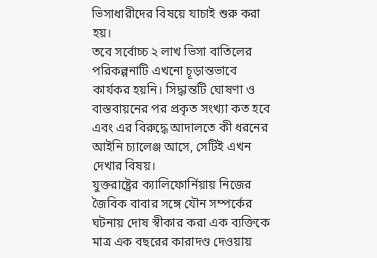ভিসাধারীদের বিষয়ে যাচাই শুরু করা হয়।
তবে সর্বোচ্চ ২ লাখ ভিসা বাতিলের পরিকল্পনাটি এখনো চূড়ান্তভাবে কার্যকর হয়নি। সিদ্ধান্তটি ঘোষণা ও বাস্তবায়নের পর প্রকৃত সংখ্যা কত হবে এবং এর বিরুদ্ধে আদালতে কী ধরনের আইনি চ্যালেঞ্জ আসে, সেটিই এখন দেখার বিষয়।
যুক্তরাষ্ট্রের ক্যালিফোর্নিয়ায় নিজের জৈবিক বাবার সঙ্গে যৌন সম্পর্কের ঘটনায় দোষ স্বীকার করা এক ব্যক্তিকে মাত্র এক বছরের কারাদণ্ড দেওয়ায়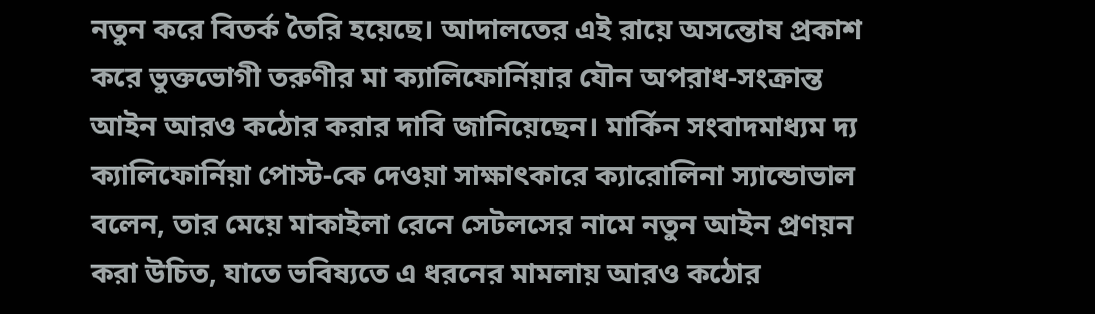নতুন করে বিতর্ক তৈরি হয়েছে। আদালতের এই রায়ে অসন্তোষ প্রকাশ করে ভুক্তভোগী তরুণীর মা ক্যালিফোর্নিয়ার যৌন অপরাধ-সংক্রান্ত আইন আরও কঠোর করার দাবি জানিয়েছেন। মার্কিন সংবাদমাধ্যম দ্য ক্যালিফোর্নিয়া পোস্ট-কে দেওয়া সাক্ষাৎকারে ক্যারোলিনা স্যান্ডোভাল বলেন, তার মেয়ে মাকাইলা রেনে সেটলসের নামে নতুন আইন প্রণয়ন করা উচিত, যাতে ভবিষ্যতে এ ধরনের মামলায় আরও কঠোর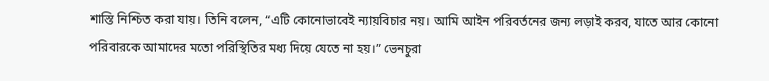শাস্তি নিশ্চিত করা যায়। তিনি বলেন, “এটি কোনোভাবেই ন্যায়বিচার নয়। আমি আইন পরিবর্তনের জন্য লড়াই করব, যাতে আর কোনো পরিবারকে আমাদের মতো পরিস্থিতির মধ্য দিয়ে যেতে না হয়।” ভেনচুরা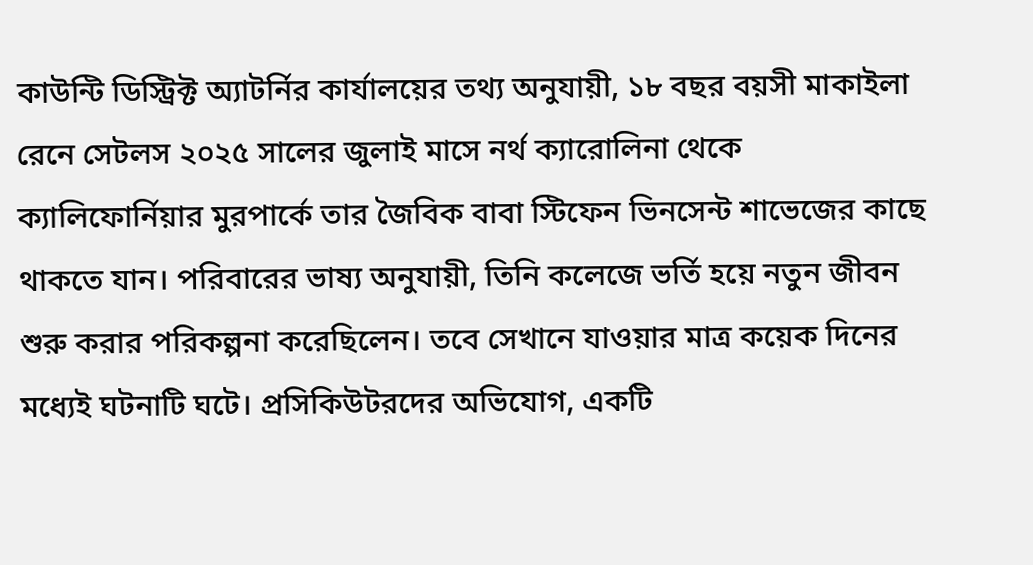কাউন্টি ডিস্ট্রিক্ট অ্যাটর্নির কার্যালয়ের তথ্য অনুযায়ী, ১৮ বছর বয়সী মাকাইলা রেনে সেটলস ২০২৫ সালের জুলাই মাসে নর্থ ক্যারোলিনা থেকে ক্যালিফোর্নিয়ার মুরপার্কে তার জৈবিক বাবা স্টিফেন ভিনসেন্ট শাভেজের কাছে থাকতে যান। পরিবারের ভাষ্য অনুযায়ী, তিনি কলেজে ভর্তি হয়ে নতুন জীবন শুরু করার পরিকল্পনা করেছিলেন। তবে সেখানে যাওয়ার মাত্র কয়েক দিনের মধ্যেই ঘটনাটি ঘটে। প্রসিকিউটরদের অভিযোগ, একটি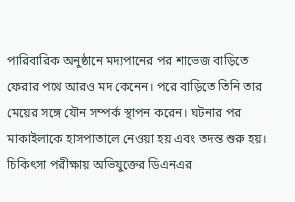পারিবারিক অনুষ্ঠানে মদ্যপানের পর শাভেজ বাড়িতে ফেরার পথে আরও মদ কেনেন। পরে বাড়িতে তিনি তার মেয়ের সঙ্গে যৌন সম্পর্ক স্থাপন করেন। ঘটনার পর মাকাইলাকে হাসপাতালে নেওয়া হয় এবং তদন্ত শুরু হয়। চিকিৎসা পরীক্ষায় অভিযুক্তের ডিএনএর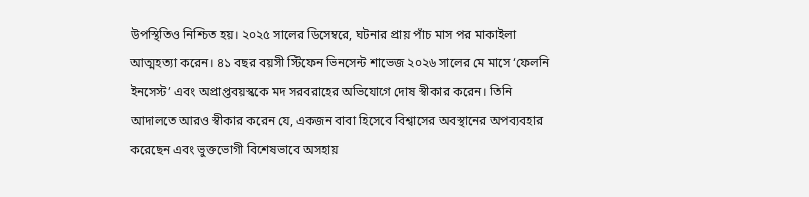উপস্থিতিও নিশ্চিত হয়। ২০২৫ সালের ডিসেম্বরে, ঘটনার প্রায় পাঁচ মাস পর মাকাইলা আত্মহত্যা করেন। ৪১ বছর বয়সী স্টিফেন ভিনসেন্ট শাভেজ ২০২৬ সালের মে মাসে ‘ফেলনি ইনসেস্ট’ এবং অপ্রাপ্তবয়স্ককে মদ সরবরাহের অভিযোগে দোষ স্বীকার করেন। তিনি আদালতে আরও স্বীকার করেন যে, একজন বাবা হিসেবে বিশ্বাসের অবস্থানের অপব্যবহার করেছেন এবং ভুক্তভোগী বিশেষভাবে অসহায়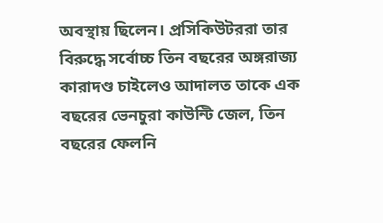অবস্থায় ছিলেন। প্রসিকিউটররা তার বিরুদ্ধে সর্বোচ্চ তিন বছরের অঙ্গরাজ্য কারাদণ্ড চাইলেও আদালত তাকে এক বছরের ভেনচুরা কাউন্টি জেল, তিন বছরের ফেলনি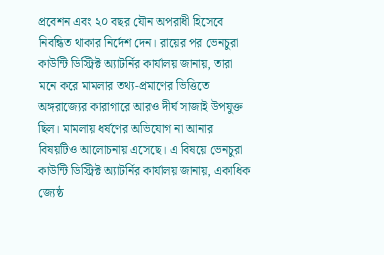প্রবেশন এবং ২০ বছর যৌন অপরাধী হিসেবে নিবন্ধিত থাকার নির্দেশ দেন। রায়ের পর ভেনচুরা কাউন্টি ডিস্ট্রিক্ট অ্যাটর্নির কার্যালয় জানায়, তারা মনে করে মামলার তথ্য-প্রমাণের ভিত্তিতে অঙ্গরাজ্যের কারাগারে আরও দীর্ঘ সাজাই উপযুক্ত ছিল। মামলায় ধর্ষণের অভিযোগ না আনার বিষয়টিও আলোচনায় এসেছে। এ বিষয়ে ভেনচুরা কাউন্টি ডিস্ট্রিক্ট অ্যাটর্নির কার্যালয় জানায়, একাধিক জ্যেষ্ঠ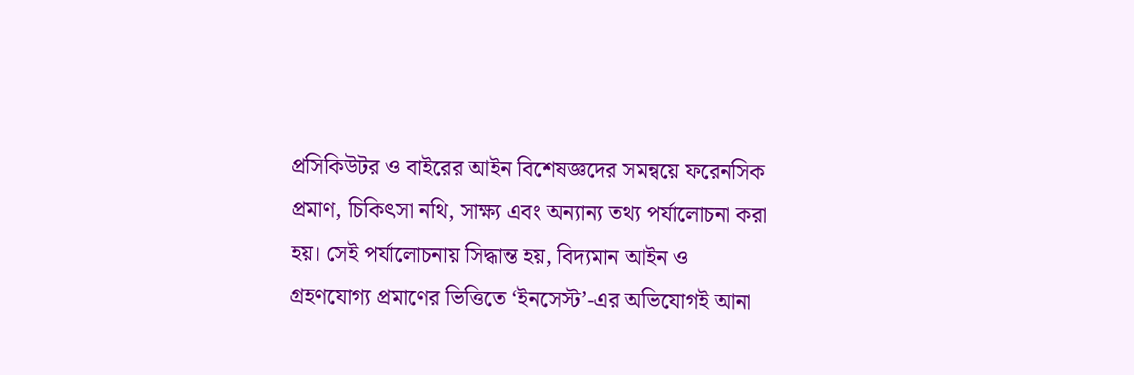প্রসিকিউটর ও বাইরের আইন বিশেষজ্ঞদের সমন্বয়ে ফরেনসিক প্রমাণ, চিকিৎসা নথি, সাক্ষ্য এবং অন্যান্য তথ্য পর্যালোচনা করা হয়। সেই পর্যালোচনায় সিদ্ধান্ত হয়, বিদ্যমান আইন ও গ্রহণযোগ্য প্রমাণের ভিত্তিতে ‘ইনসেস্ট’-এর অভিযোগই আনা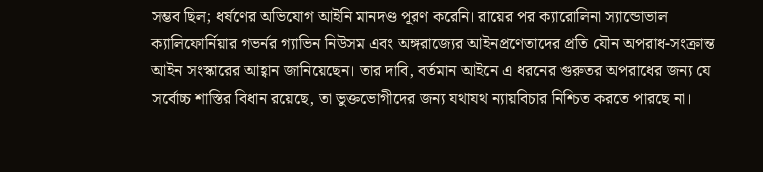সম্ভব ছিল; ধর্ষণের অভিযোগ আইনি মানদণ্ড পূরণ করেনি। রায়ের পর ক্যারোলিনা স্যান্ডোভাল ক্যালিফোর্নিয়ার গভর্নর গ্যাভিন নিউসম এবং অঙ্গরাজ্যের আইনপ্রণেতাদের প্রতি যৌন অপরাধ-সংক্রান্ত আইন সংস্কারের আহ্বান জানিয়েছেন। তার দাবি, বর্তমান আইনে এ ধরনের গুরুতর অপরাধের জন্য যে সর্বোচ্চ শাস্তির বিধান রয়েছে, তা ভুক্তভোগীদের জন্য যথাযথ ন্যায়বিচার নিশ্চিত করতে পারছে না।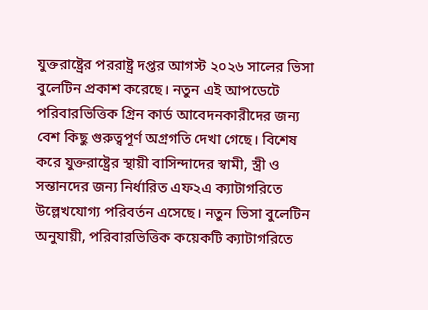যুক্তরাষ্ট্রের পররাষ্ট্র দপ্তর আগস্ট ২০২৬ সালের ভিসা বুলেটিন প্রকাশ করেছে। নতুন এই আপডেটে পরিবারভিত্তিক গ্রিন কার্ড আবেদনকারীদের জন্য বেশ কিছু গুরুত্বপূর্ণ অগ্রগতি দেখা গেছে। বিশেষ করে যুক্তরাষ্ট্রের স্থায়ী বাসিন্দাদের স্বামী, স্ত্রী ও সন্তানদের জন্য নির্ধারিত এফ২এ ক্যাটাগরিতে উল্লেখযোগ্য পরিবর্তন এসেছে। নতুন ভিসা বুলেটিন অনুযায়ী, পরিবারভিত্তিক কয়েকটি ক্যাটাগরিতে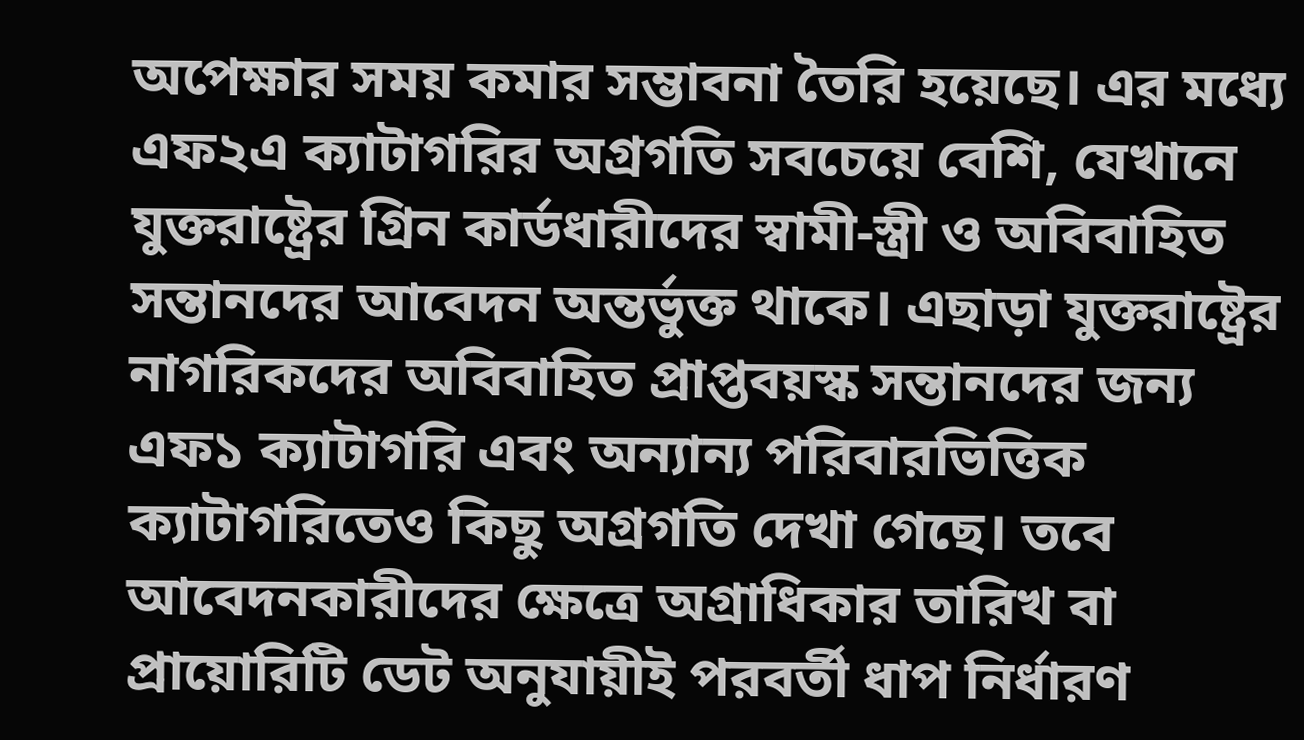অপেক্ষার সময় কমার সম্ভাবনা তৈরি হয়েছে। এর মধ্যে এফ২এ ক্যাটাগরির অগ্রগতি সবচেয়ে বেশি, যেখানে যুক্তরাষ্ট্রের গ্রিন কার্ডধারীদের স্বামী-স্ত্রী ও অবিবাহিত সন্তানদের আবেদন অন্তর্ভুক্ত থাকে। এছাড়া যুক্তরাষ্ট্রের নাগরিকদের অবিবাহিত প্রাপ্তবয়স্ক সন্তানদের জন্য এফ১ ক্যাটাগরি এবং অন্যান্য পরিবারভিত্তিক ক্যাটাগরিতেও কিছু অগ্রগতি দেখা গেছে। তবে আবেদনকারীদের ক্ষেত্রে অগ্রাধিকার তারিখ বা প্রায়োরিটি ডেট অনুযায়ীই পরবর্তী ধাপ নির্ধারণ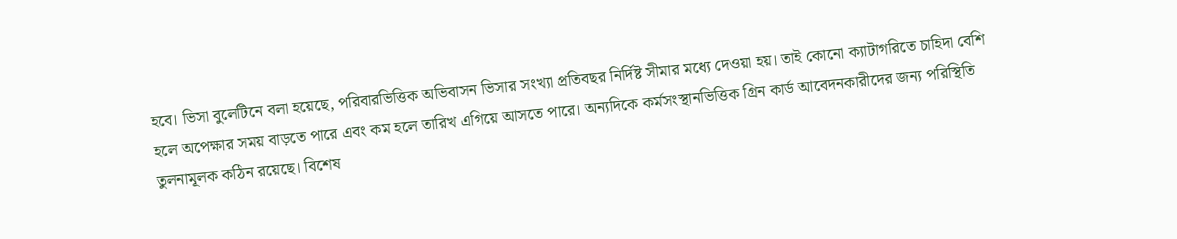হবে। ভিসা বুলেটিনে বলা হয়েছে, পরিবারভিত্তিক অভিবাসন ভিসার সংখ্যা প্রতিবছর নির্দিষ্ট সীমার মধ্যে দেওয়া হয়। তাই কোনো ক্যাটাগরিতে চাহিদা বেশি হলে অপেক্ষার সময় বাড়তে পারে এবং কম হলে তারিখ এগিয়ে আসতে পারে। অন্যদিকে কর্মসংস্থানভিত্তিক গ্রিন কার্ড আবেদনকারীদের জন্য পরিস্থিতি তুলনামূলক কঠিন রয়েছে। বিশেষ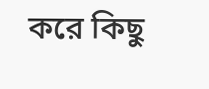করে কিছু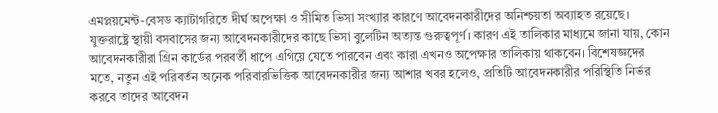এমপ্লয়মেন্ট-বেসড ক্যাটাগরিতে দীর্ঘ অপেক্ষা ও সীমিত ভিসা সংখ্যার কারণে আবেদনকারীদের অনিশ্চয়তা অব্যাহত রয়েছে। যুক্তরাষ্ট্রে স্থায়ী বসবাসের জন্য আবেদনকারীদের কাছে ভিসা বুলেটিন অত্যন্ত গুরুত্বপূর্ণ। কারণ এই তালিকার মাধ্যমে জানা যায়, কোন আবেদনকারীরা গ্রিন কার্ডের পরবর্তী ধাপে এগিয়ে যেতে পারবেন এবং কারা এখনও অপেক্ষার তালিকায় থাকবেন। বিশেষজ্ঞদের মতে, নতুন এই পরিবর্তন অনেক পরিবারভিত্তিক আবেদনকারীর জন্য আশার খবর হলেও, প্রতিটি আবেদনকারীর পরিস্থিতি নির্ভর করবে তাদের আবেদন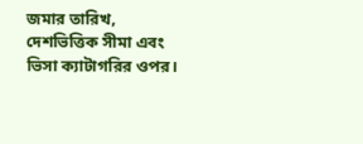জমার তারিখ, দেশভিত্তিক সীমা এবং ভিসা ক্যাটাগরির ওপর।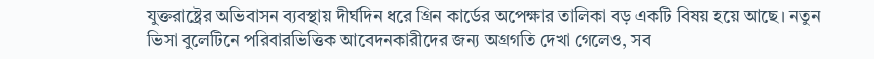যুক্তরাষ্ট্রের অভিবাসন ব্যবস্থায় দীর্ঘদিন ধরে গ্রিন কার্ডের অপেক্ষার তালিকা বড় একটি বিষয় হয়ে আছে। নতুন ভিসা বুলেটিনে পরিবারভিত্তিক আবেদনকারীদের জন্য অগ্রগতি দেখা গেলেও, সব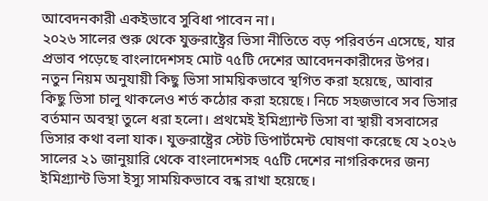আবেদনকারী একইভাবে সুবিধা পাবেন না।
২০২৬ সালের শুরু থেকে যুক্তরাষ্ট্রের ভিসা নীতিতে বড় পরিবর্তন এসেছে, যার প্রভাব পড়েছে বাংলাদেশসহ মোট ৭৫টি দেশের আবেদনকারীদের উপর। নতুন নিয়ম অনুযায়ী কিছু ভিসা সাময়িকভাবে স্থগিত করা হয়েছে, আবার কিছু ভিসা চালু থাকলেও শর্ত কঠোর করা হয়েছে। নিচে সহজভাবে সব ভিসার বর্তমান অবস্থা তুলে ধরা হলো। প্রথমেই ইমিগ্র্যান্ট ভিসা বা স্থায়ী বসবাসের ভিসার কথা বলা যাক। যুক্তরাষ্ট্রের স্টেট ডিপার্টমেন্ট ঘোষণা করেছে যে ২০২৬ সালের ২১ জানুয়ারি থেকে বাংলাদেশসহ ৭৫টি দেশের নাগরিকদের জন্য ইমিগ্র্যান্ট ভিসা ইস্যু সাময়িকভাবে বন্ধ রাখা হয়েছে।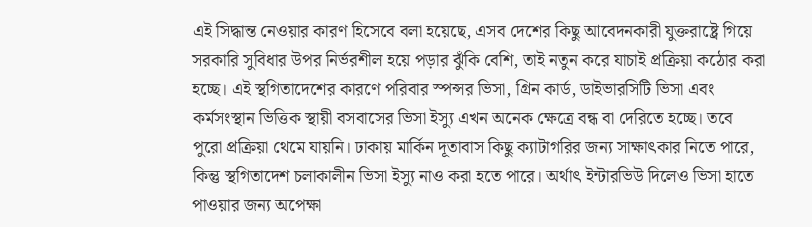এই সিদ্ধান্ত নেওয়ার কারণ হিসেবে বলা হয়েছে, এসব দেশের কিছু আবেদনকারী যুক্তরাষ্ট্রে গিয়ে সরকারি সুবিধার উপর নির্ভরশীল হয়ে পড়ার ঝুঁকি বেশি, তাই নতুন করে যাচাই প্রক্রিয়া কঠোর করা হচ্ছে। এই স্থগিতাদেশের কারণে পরিবার স্পন্সর ভিসা, গ্রিন কার্ড, ডাইভারসিটি ভিসা এবং কর্মসংস্থান ভিত্তিক স্থায়ী বসবাসের ভিসা ইস্যু এখন অনেক ক্ষেত্রে বন্ধ বা দেরিতে হচ্ছে। তবে পুরো প্রক্রিয়া থেমে যায়নি। ঢাকায় মার্কিন দূতাবাস কিছু ক্যাটাগরির জন্য সাক্ষাৎকার নিতে পারে, কিন্তু স্থগিতাদেশ চলাকালীন ভিসা ইস্যু নাও করা হতে পারে। অর্থাৎ ইন্টারভিউ দিলেও ভিসা হাতে পাওয়ার জন্য অপেক্ষা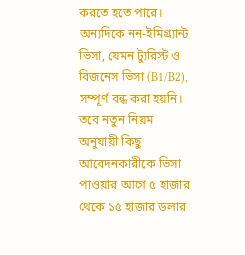করতে হতে পারে। অন্যদিকে নন-ইমিগ্র্যান্ট ভিসা, যেমন ট্যুরিস্ট ও বিজনেস ভিসা (B1/B2), সম্পূর্ণ বন্ধ করা হয়নি। তবে নতুন নিয়ম অনুযায়ী কিছু আবেদনকারীকে ভিসা পাওয়ার আগে ৫ হাজার থেকে ১৫ হাজার ডলার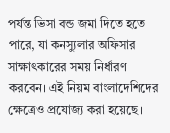পর্যন্ত ভিসা বন্ড জমা দিতে হতে পারে, যা কনস্যুলার অফিসার সাক্ষাৎকারের সময় নির্ধারণ করবেন। এই নিয়ম বাংলাদেশিদের ক্ষেত্রেও প্রযোজ্য করা হয়েছে।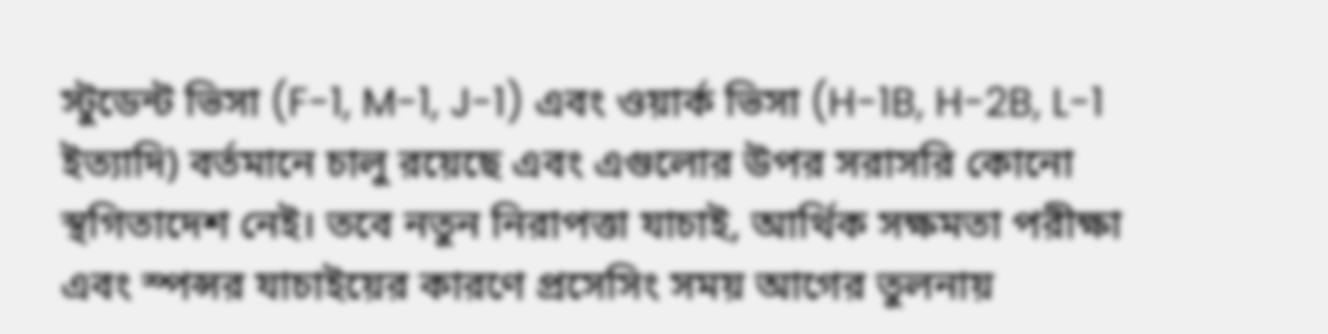স্টুডেন্ট ভিসা (F-1, M-1, J-1) এবং ওয়ার্ক ভিসা (H-1B, H-2B, L-1 ইত্যাদি) বর্তমানে চালু রয়েছে এবং এগুলোর উপর সরাসরি কোনো স্থগিতাদেশ নেই। তবে নতুন নিরাপত্তা যাচাই, আর্থিক সক্ষমতা পরীক্ষা এবং স্পন্সর যাচাইয়ের কারণে প্রসেসিং সময় আগের তুলনায়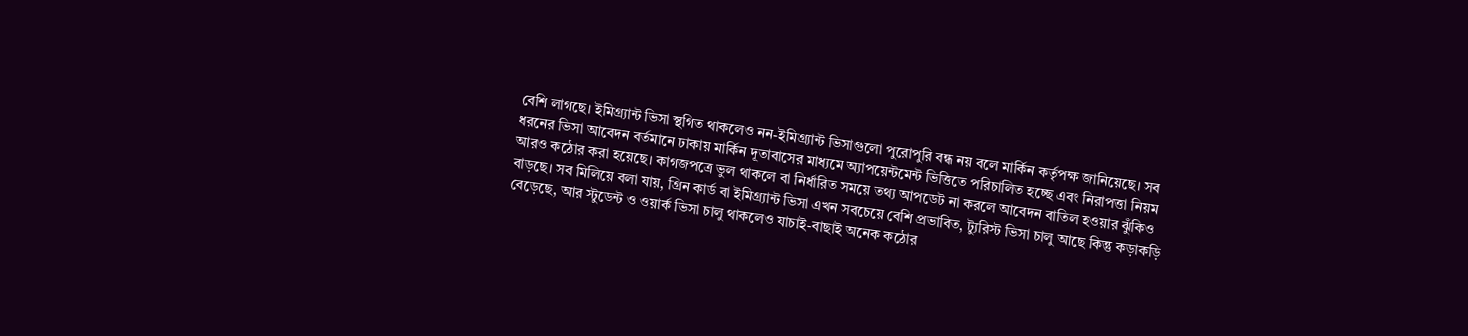বেশি লাগছে। ইমিগ্র্যান্ট ভিসা স্থগিত থাকলেও নন-ইমিগ্র্যান্ট ভিসাগুলো পুরোপুরি বন্ধ নয় বলে মার্কিন কর্তৃপক্ষ জানিয়েছে। সব ধরনের ভিসা আবেদন বর্তমানে ঢাকায় মার্কিন দূতাবাসের মাধ্যমে অ্যাপয়েন্টমেন্ট ভিত্তিতে পরিচালিত হচ্ছে এবং নিরাপত্তা নিয়ম আরও কঠোর করা হয়েছে। কাগজপত্রে ভুল থাকলে বা নির্ধারিত সময়ে তথ্য আপডেট না করলে আবেদন বাতিল হওয়ার ঝুঁকিও বাড়ছে। সব মিলিয়ে বলা যায়, গ্রিন কার্ড বা ইমিগ্র্যান্ট ভিসা এখন সবচেয়ে বেশি প্রভাবিত, ট্যুরিস্ট ভিসা চালু আছে কিন্তু কড়াকড়ি বেড়েছে, আর স্টুডেন্ট ও ওয়ার্ক ভিসা চালু থাকলেও যাচাই-বাছাই অনেক কঠোর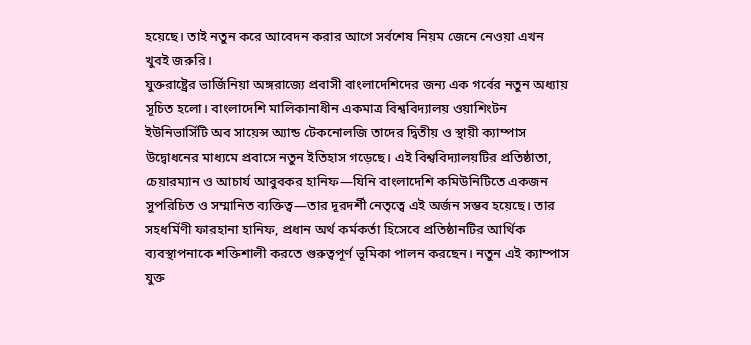হয়েছে। তাই নতুন করে আবেদন করার আগে সর্বশেষ নিয়ম জেনে নেওয়া এখন খুবই জরুরি।
যুক্তরাষ্ট্রের ভার্জিনিয়া অঙ্গরাজ্যে প্রবাসী বাংলাদেশিদের জন্য এক গর্বের নতুন অধ্যায় সূচিত হলো। বাংলাদেশি মালিকানাধীন একমাত্র বিশ্ববিদ্যালয় ওয়াশিংটন ইউনিভার্সিটি অব সায়েন্স অ্যান্ড টেকনোলজি তাদের দ্বিতীয় ও স্থায়ী ক্যাম্পাস উদ্বোধনের মাধ্যমে প্রবাসে নতুন ইতিহাস গড়েছে। এই বিশ্ববিদ্যালয়টির প্রতিষ্ঠাতা, চেয়ারম্যান ও আচার্য আবুবকর হানিফ—যিনি বাংলাদেশি কমিউনিটিতে একজন সুপরিচিত ও সম্মানিত ব্যক্তিত্ব—তার দূরদর্শী নেতৃত্বে এই অর্জন সম্ভব হয়েছে। তার সহধর্মিণী ফারহানা হানিফ, প্রধান অর্থ কর্মকর্তা হিসেবে প্রতিষ্ঠানটির আর্থিক ব্যবস্থাপনাকে শক্তিশালী করতে গুরুত্বপূর্ণ ভূমিকা পালন করছেন। নতুন এই ক্যাম্পাস যুক্ত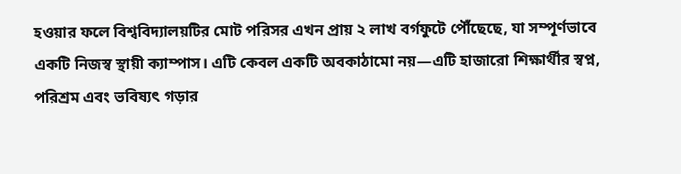হওয়ার ফলে বিশ্ববিদ্যালয়টির মোট পরিসর এখন প্রায় ২ লাখ বর্গফুটে পৌঁছেছে, যা সম্পূর্ণভাবে একটি নিজস্ব স্থায়ী ক্যাম্পাস। এটি কেবল একটি অবকাঠামো নয়—এটি হাজারো শিক্ষার্থীর স্বপ্ন, পরিশ্রম এবং ভবিষ্যৎ গড়ার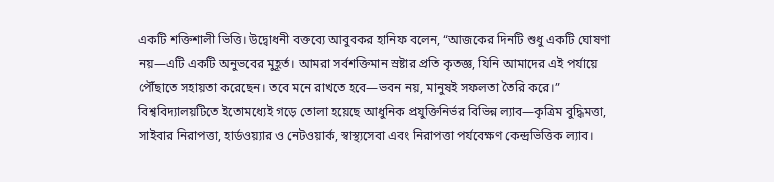একটি শক্তিশালী ভিত্তি। উদ্বোধনী বক্তব্যে আবুবকর হানিফ বলেন, “আজকের দিনটি শুধু একটি ঘোষণা নয়—এটি একটি অনুভবের মুহূর্ত। আমরা সর্বশক্তিমান স্রষ্টার প্রতি কৃতজ্ঞ, যিনি আমাদের এই পর্যায়ে পৌঁছাতে সহায়তা করেছেন। তবে মনে রাখতে হবে—ভবন নয়, মানুষই সফলতা তৈরি করে।” বিশ্ববিদ্যালয়টিতে ইতোমধ্যেই গড়ে তোলা হয়েছে আধুনিক প্রযুক্তিনির্ভর বিভিন্ন ল্যাব—কৃত্রিম বুদ্ধিমত্তা, সাইবার নিরাপত্তা, হার্ডওয়্যার ও নেটওয়ার্ক, স্বাস্থ্যসেবা এবং নিরাপত্তা পর্যবেক্ষণ কেন্দ্রভিত্তিক ল্যাব।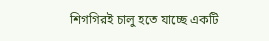শিগগিরই চালু হতে যাচ্ছে একটি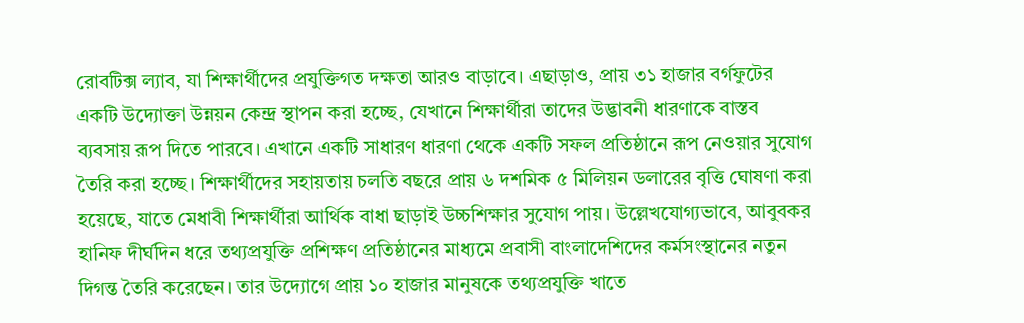রোবটিক্স ল্যাব, যা শিক্ষার্থীদের প্রযুক্তিগত দক্ষতা আরও বাড়াবে। এছাড়াও, প্রায় ৩১ হাজার বর্গফুটের একটি উদ্যোক্তা উন্নয়ন কেন্দ্র স্থাপন করা হচ্ছে, যেখানে শিক্ষার্থীরা তাদের উদ্ভাবনী ধারণাকে বাস্তব ব্যবসায় রূপ দিতে পারবে। এখানে একটি সাধারণ ধারণা থেকে একটি সফল প্রতিষ্ঠানে রূপ নেওয়ার সুযোগ তৈরি করা হচ্ছে। শিক্ষার্থীদের সহায়তায় চলতি বছরে প্রায় ৬ দশমিক ৫ মিলিয়ন ডলারের বৃত্তি ঘোষণা করা হয়েছে, যাতে মেধাবী শিক্ষার্থীরা আর্থিক বাধা ছাড়াই উচ্চশিক্ষার সুযোগ পায়। উল্লেখযোগ্যভাবে, আবুবকর হানিফ দীর্ঘদিন ধরে তথ্যপ্রযুক্তি প্রশিক্ষণ প্রতিষ্ঠানের মাধ্যমে প্রবাসী বাংলাদেশিদের কর্মসংস্থানের নতুন দিগন্ত তৈরি করেছেন। তার উদ্যোগে প্রায় ১০ হাজার মানুষকে তথ্যপ্রযুক্তি খাতে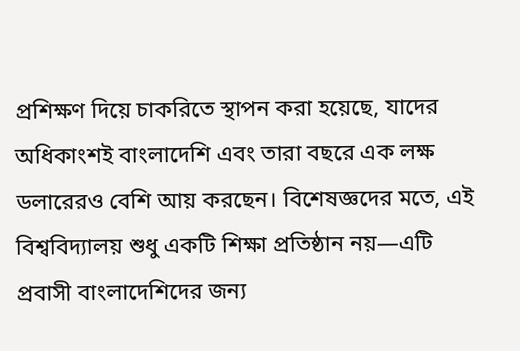প্রশিক্ষণ দিয়ে চাকরিতে স্থাপন করা হয়েছে, যাদের অধিকাংশই বাংলাদেশি এবং তারা বছরে এক লক্ষ ডলারেরও বেশি আয় করছেন। বিশেষজ্ঞদের মতে, এই বিশ্ববিদ্যালয় শুধু একটি শিক্ষা প্রতিষ্ঠান নয়—এটি প্রবাসী বাংলাদেশিদের জন্য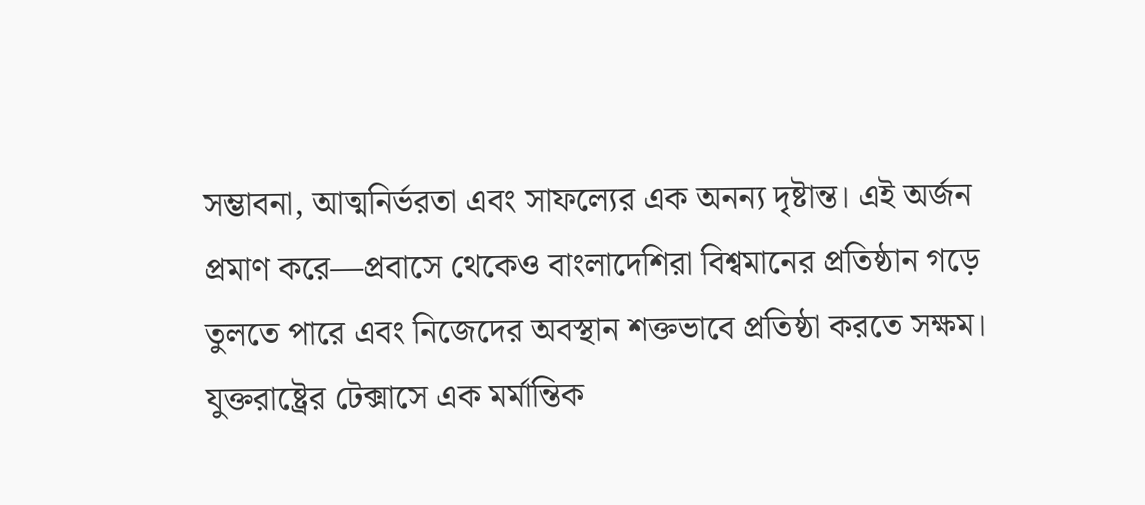সম্ভাবনা, আত্মনির্ভরতা এবং সাফল্যের এক অনন্য দৃষ্টান্ত। এই অর্জন প্রমাণ করে—প্রবাসে থেকেও বাংলাদেশিরা বিশ্বমানের প্রতিষ্ঠান গড়ে তুলতে পারে এবং নিজেদের অবস্থান শক্তভাবে প্রতিষ্ঠা করতে সক্ষম।
যুক্তরাষ্ট্রের টেক্সাসে এক মর্মান্তিক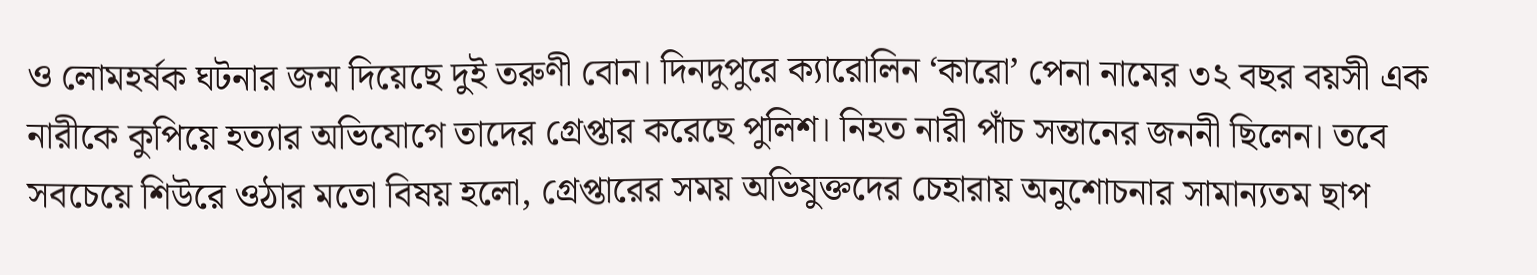ও লোমহর্ষক ঘটনার জন্ম দিয়েছে দুই তরুণী বোন। দিনদুপুরে ক্যারোলিন ‘কারো’ পেনা নামের ৩২ বছর বয়সী এক নারীকে কুপিয়ে হত্যার অভিযোগে তাদের গ্রেপ্তার করেছে পুলিশ। নিহত নারী পাঁচ সন্তানের জননী ছিলেন। তবে সবচেয়ে শিউরে ওঠার মতো বিষয় হলো, গ্রেপ্তারের সময় অভিযুক্তদের চেহারায় অনুশোচনার সামান্যতম ছাপ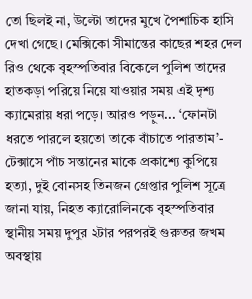তো ছিলই না, উল্টো তাদের মুখে পৈশাচিক হাসি দেখা গেছে। মেক্সিকো সীমান্তের কাছের শহর দেল রিও থেকে বৃহস্পতিবার বিকেলে পুলিশ তাদের হাতকড়া পরিয়ে নিয়ে যাওয়ার সময় এই দৃশ্য ক্যামেরায় ধরা পড়ে। আরও পড়ুন... ‘ফোনটা ধরতে পারলে হয়তো তাকে বাঁচাতে পারতাম’- টেক্সাসে পাঁচ সন্তানের মাকে প্রকাশ্যে কুপিয়ে হত্যা, দুই বোনসহ তিনজন গ্রেপ্তার পুলিশ সূত্রে জানা যায়, নিহত ক্যারোলিনকে বৃহস্পতিবার স্থানীয় সময় দুপুর ২টার পরপরই গুরুতর জখম অবস্থায়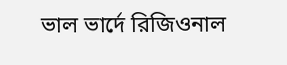ভাল ভার্দে রিজিওনাল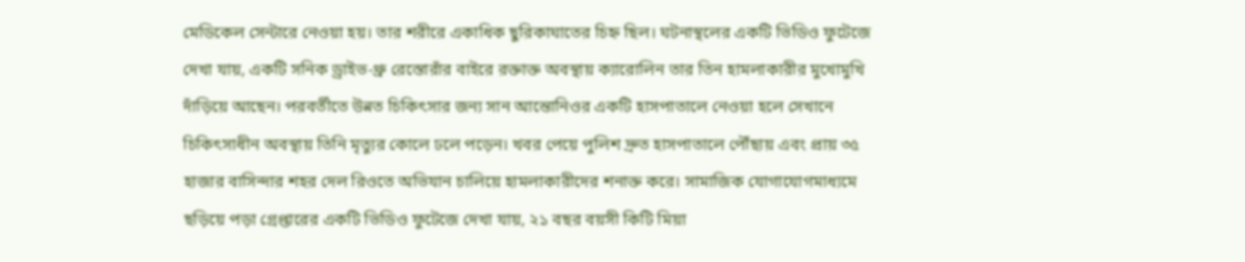মেডিকেল সেন্টারে নেওয়া হয়। তার শরীরে একাধিক ছুরিকাঘাতের চিহ্ন ছিল। ঘটনাস্থলের একটি ভিডিও ফুটেজে দেখা যায়, একটি সনিক ড্রাইভ-থ্রু রেস্তোরাঁর বাইরে রক্তাক্ত অবস্থায় ক্যারোলিন তার তিন হামলাকারীর মুখোমুখি দাঁড়িয়ে আছেন। পরবর্তীতে উন্নত চিকিৎসার জন্য সান আন্তোনিওর একটি হাসপাতালে নেওয়া হলে সেখানে চিকিৎসাধীন অবস্থায় তিনি মৃত্যুর কোলে ঢলে পড়েন। খবর পেয়ে পুলিশ দ্রুত হাসপাতালে পৌঁছায় এবং প্রায় ৩৫ হাজার বাসিন্দার শহর দেল রিওতে অভিযান চালিয়ে হামলাকারীদের শনাক্ত করে। সামাজিক যোগাযোগমাধ্যমে ছড়িয়ে পড়া গ্রেপ্তারের একটি ভিডিও ফুটেজে দেখা যায়, ২১ বছর বয়সী কিটি মিয়া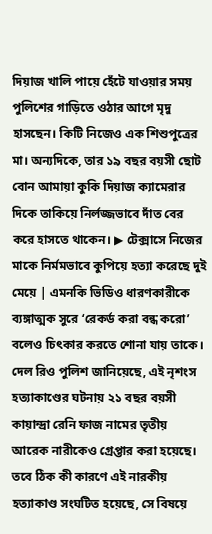দিয়াজ খালি পায়ে হেঁটে যাওয়ার সময় পুলিশের গাড়িতে ওঠার আগে মৃদু হাসছেন। কিটি নিজেও এক শিশুপুত্রের মা। অন্যদিকে, তার ১৯ বছর বয়সী ছোট বোন আমায়া কুকি দিয়াজ ক্যামেরার দিকে তাকিয়ে নির্লজ্জভাবে দাঁত বের করে হাসতে থাকেন। ▶ টেক্সাসে নিজের মাকে নির্মমভাবে কুপিয়ে হত্যা করেছে দুই মেয়ে | এমনকি ভিডিও ধারণকারীকে ব্যঙ্গাত্মক সুরে ‘রেকর্ড করা বন্ধ করো’ বলেও চিৎকার করতে শোনা যায় তাকে। দেল রিও পুলিশ জানিয়েছে, এই নৃশংস হত্যাকাণ্ডের ঘটনায় ২১ বছর বয়সী কায়ান্দ্রা রেনি ফাজ নামের তৃতীয় আরেক নারীকেও গ্রেপ্তার করা হয়েছে। তবে ঠিক কী কারণে এই নারকীয় হত্যাকাণ্ড সংঘটিত হয়েছে, সে বিষয়ে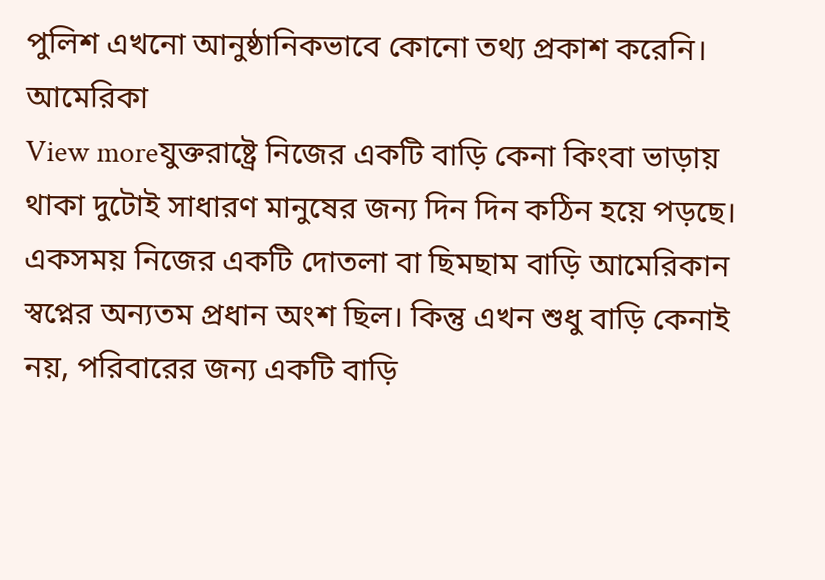পুলিশ এখনো আনুষ্ঠানিকভাবে কোনো তথ্য প্রকাশ করেনি।
আমেরিকা
View moreযুক্তরাষ্ট্রে নিজের একটি বাড়ি কেনা কিংবা ভাড়ায় থাকা দুটোই সাধারণ মানুষের জন্য দিন দিন কঠিন হয়ে পড়ছে। একসময় নিজের একটি দোতলা বা ছিমছাম বাড়ি আমেরিকান স্বপ্নের অন্যতম প্রধান অংশ ছিল। কিন্তু এখন শুধু বাড়ি কেনাই নয়, পরিবারের জন্য একটি বাড়ি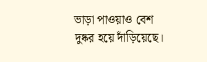ভাড়া পাওয়াও বেশ দুষ্কর হয়ে দাঁড়িয়েছে।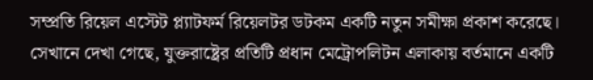সম্প্রতি রিয়েল এস্টেট প্ল্যাটফর্ম রিয়েলটর ডটকম একটি নতুন সমীক্ষা প্রকাশ করেছে। সেখানে দেখা গেছে, যুক্তরাষ্ট্রের প্রতিটি প্রধান মেট্রোপলিটন এলাকায় বর্তমানে একটি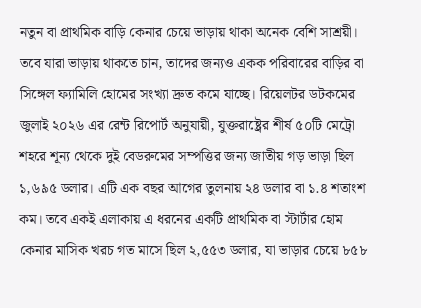নতুন বা প্রাথমিক বাড়ি কেনার চেয়ে ভাড়ায় থাকা অনেক বেশি সাশ্রয়ী। তবে যারা ভাড়ায় থাকতে চান, তাদের জন্যও একক পরিবারের বাড়ির বা সিঙ্গেল ফ্যামিলি হোমের সংখ্যা দ্রুত কমে যাচ্ছে। রিয়েলটর ডটকমের জুলাই ২০২৬ এর রেন্ট রিপোর্ট অনুযায়ী, যুক্তরাষ্ট্রের শীর্ষ ৫০টি মেট্রো শহরে শূন্য থেকে দুই বেডরুমের সম্পত্তির জন্য জাতীয় গড় ভাড়া ছিল ১,৬৯৫ ডলার। এটি এক বছর আগের তুলনায় ২৪ ডলার বা ১.৪ শতাংশ কম। তবে একই এলাকায় এ ধরনের একটি প্রাথমিক বা স্টার্টার হোম কেনার মাসিক খরচ গত মাসে ছিল ২,৫৫৩ ডলার, যা ভাড়ার চেয়ে ৮৫৮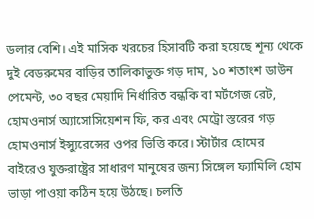ডলার বেশি। এই মাসিক খরচের হিসাবটি করা হয়েছে শূন্য থেকে দুই বেডরুমের বাড়ির তালিকাভুক্ত গড় দাম, ১০ শতাংশ ডাউন পেমেন্ট, ৩০ বছর মেয়াদি নির্ধারিত বন্ধকি বা মর্টগেজ রেট, হোমওনার্স অ্যাসোসিয়েশন ফি, কর এবং মেট্রো স্তরের গড় হোমওনার্স ইন্স্যুরেন্সের ওপর ভিত্তি করে। স্টার্টার হোমের বাইরেও যুক্তরাষ্ট্রের সাধারণ মানুষের জন্য সিঙ্গেল ফ্যামিলি হোম ভাড়া পাওয়া কঠিন হয়ে উঠছে। চলতি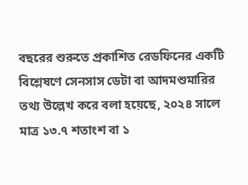বছরের শুরুতে প্রকাশিত রেডফিনের একটি বিশ্লেষণে সেনসাস ডেটা বা আদমশুমারির তথ্য উল্লেখ করে বলা হয়েছে, ২০২৪ সালে মাত্র ১৩.৭ শতাংশ বা ১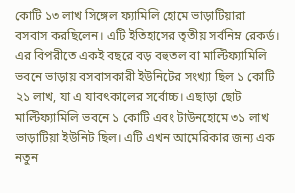কোটি ১৩ লাখ সিঙ্গেল ফ্যামিলি হোমে ভাড়াটিয়ারা বসবাস করছিলেন। এটি ইতিহাসের তৃতীয় সর্বনিম্ন রেকর্ড। এর বিপরীতে একই বছরে বড় বহুতল বা মাল্টিফ্যামিলি ভবনে ভাড়ায় বসবাসকারী ইউনিটের সংখ্যা ছিল ১ কোটি ২১ লাখ, যা এ যাবৎকালের সর্বোচ্চ। এছাড়া ছোট মাল্টিফ্যামিলি ভবনে ১ কোটি এবং টাউনহোমে ৩১ লাখ ভাড়াটিয়া ইউনিট ছিল। এটি এখন আমেরিকার জন্য এক নতুন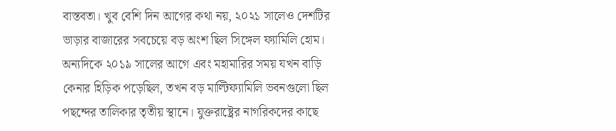বাস্তবতা। খুব বেশি দিন আগের কথা নয়, ২০২১ সালেও দেশটির ভাড়ার বাজারের সবচেয়ে বড় অংশ ছিল সিঙ্গেল ফ্যামিলি হোম। অন্যদিকে ২০১৯ সালের আগে এবং মহামারির সময় যখন বাড়ি কেনার হিড়িক পড়েছিল, তখন বড় মাল্টিফ্যামিলি ভবনগুলো ছিল পছন্দের তালিকার তৃতীয় স্থানে। যুক্তরাষ্ট্রের নাগরিকদের কাছে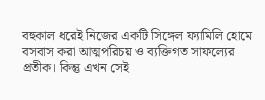বহুকাল ধরেই নিজের একটি সিঙ্গেল ফ্যামিলি হোমে বসবাস করা আত্মপরিচয় ও ব্যক্তিগত সাফল্যের প্রতীক। কিন্তু এখন সেই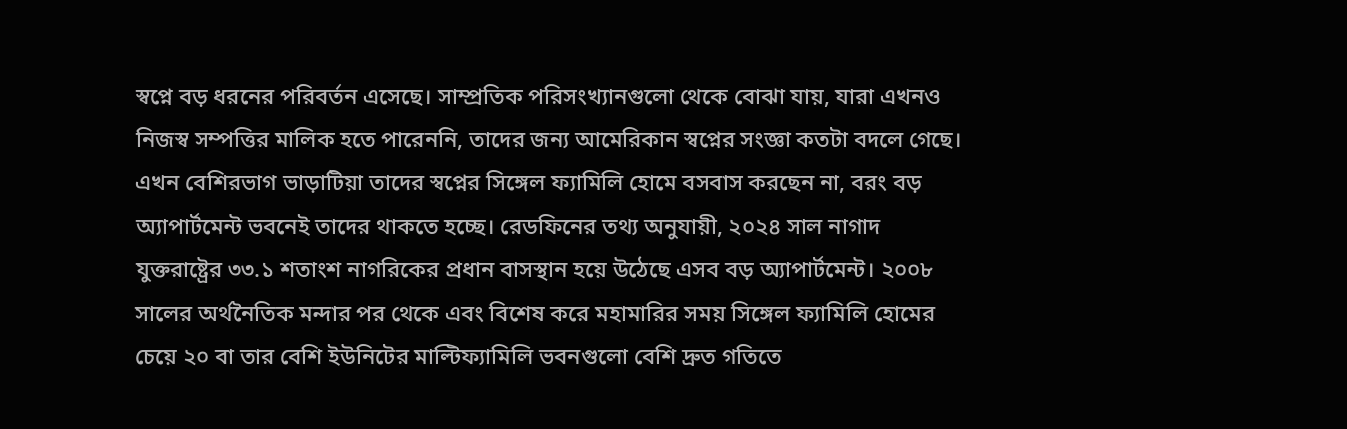স্বপ্নে বড় ধরনের পরিবর্তন এসেছে। সাম্প্রতিক পরিসংখ্যানগুলো থেকে বোঝা যায়, যারা এখনও নিজস্ব সম্পত্তির মালিক হতে পারেননি, তাদের জন্য আমেরিকান স্বপ্নের সংজ্ঞা কতটা বদলে গেছে। এখন বেশিরভাগ ভাড়াটিয়া তাদের স্বপ্নের সিঙ্গেল ফ্যামিলি হোমে বসবাস করছেন না, বরং বড় অ্যাপার্টমেন্ট ভবনেই তাদের থাকতে হচ্ছে। রেডফিনের তথ্য অনুযায়ী, ২০২৪ সাল নাগাদ যুক্তরাষ্ট্রের ৩৩.১ শতাংশ নাগরিকের প্রধান বাসস্থান হয়ে উঠেছে এসব বড় অ্যাপার্টমেন্ট। ২০০৮ সালের অর্থনৈতিক মন্দার পর থেকে এবং বিশেষ করে মহামারির সময় সিঙ্গেল ফ্যামিলি হোমের চেয়ে ২০ বা তার বেশি ইউনিটের মাল্টিফ্যামিলি ভবনগুলো বেশি দ্রুত গতিতে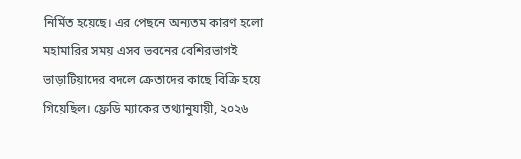নির্মিত হয়েছে। এর পেছনে অন্যতম কারণ হলো মহামারির সময় এসব ভবনের বেশিরভাগই ভাড়াটিয়াদের বদলে ক্রেতাদের কাছে বিক্রি হয়ে গিয়েছিল। ফ্রেডি ম্যাকের তথ্যানুযায়ী, ২০২৬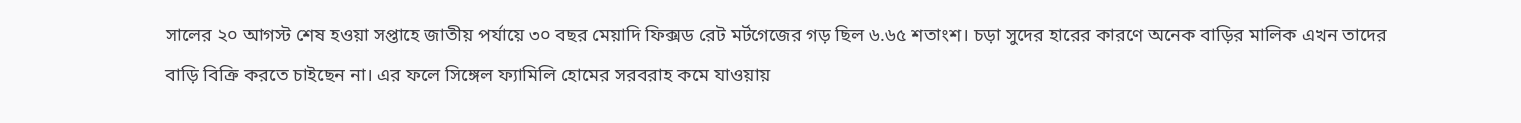সালের ২০ আগস্ট শেষ হওয়া সপ্তাহে জাতীয় পর্যায়ে ৩০ বছর মেয়াদি ফিক্সড রেট মর্টগেজের গড় ছিল ৬.৬৫ শতাংশ। চড়া সুদের হারের কারণে অনেক বাড়ির মালিক এখন তাদের বাড়ি বিক্রি করতে চাইছেন না। এর ফলে সিঙ্গেল ফ্যামিলি হোমের সরবরাহ কমে যাওয়ায়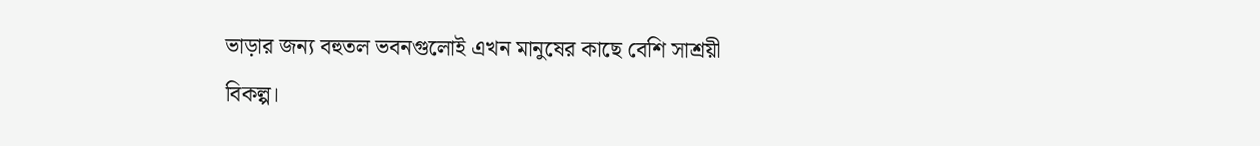ভাড়ার জন্য বহুতল ভবনগুলোই এখন মানুষের কাছে বেশি সাশ্রয়ী বিকল্প।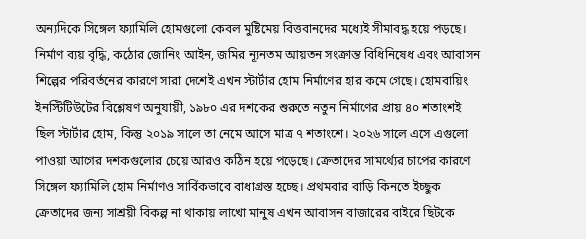অন্যদিকে সিঙ্গেল ফ্যামিলি হোমগুলো কেবল মুষ্টিমেয় বিত্তবানদের মধ্যেই সীমাবদ্ধ হয়ে পড়ছে। নির্মাণ ব্যয় বৃদ্ধি, কঠোর জোনিং আইন, জমির ন্যূনতম আয়তন সংক্রান্ত বিধিনিষেধ এবং আবাসন শিল্পের পরিবর্তনের কারণে সারা দেশেই এখন স্টার্টার হোম নির্মাণের হার কমে গেছে। হোমবায়িং ইনস্টিটিউটের বিশ্লেষণ অনুযায়ী, ১৯৮০ এর দশকের শুরুতে নতুন নির্মাণের প্রায় ৪০ শতাংশই ছিল স্টার্টার হোম, কিন্তু ২০১৯ সালে তা নেমে আসে মাত্র ৭ শতাংশে। ২০২৬ সালে এসে এগুলো পাওয়া আগের দশকগুলোর চেয়ে আরও কঠিন হয়ে পড়েছে। ক্রেতাদের সামর্থ্যের চাপের কারণে সিঙ্গেল ফ্যামিলি হোম নির্মাণও সার্বিকভাবে বাধাগ্রস্ত হচ্ছে। প্রথমবার বাড়ি কিনতে ইচ্ছুক ক্রেতাদের জন্য সাশ্রয়ী বিকল্প না থাকায় লাখো মানুষ এখন আবাসন বাজারের বাইরে ছিটকে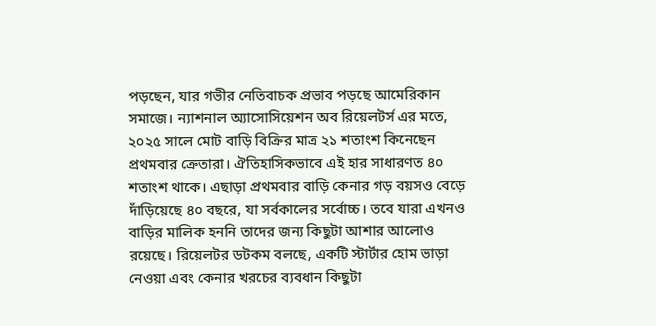পড়ছেন, যার গভীর নেতিবাচক প্রভাব পড়ছে আমেরিকান সমাজে। ন্যাশনাল অ্যাসোসিয়েশন অব রিয়েলটর্স এর মতে, ২০২৫ সালে মোট বাড়ি বিক্রির মাত্র ২১ শতাংশ কিনেছেন প্রথমবার ক্রেতারা। ঐতিহাসিকভাবে এই হার সাধারণত ৪০ শতাংশ থাকে। এছাড়া প্রথমবার বাড়ি কেনার গড় বয়সও বেড়ে দাঁড়িয়েছে ৪০ বছরে, যা সর্বকালের সর্বোচ্চ। তবে যারা এখনও বাড়ির মালিক হননি তাদের জন্য কিছুটা আশার আলোও রয়েছে। রিয়েলটর ডটকম বলছে, একটি স্টার্টার হোম ভাড়া নেওয়া এবং কেনার খরচের ব্যবধান কিছুটা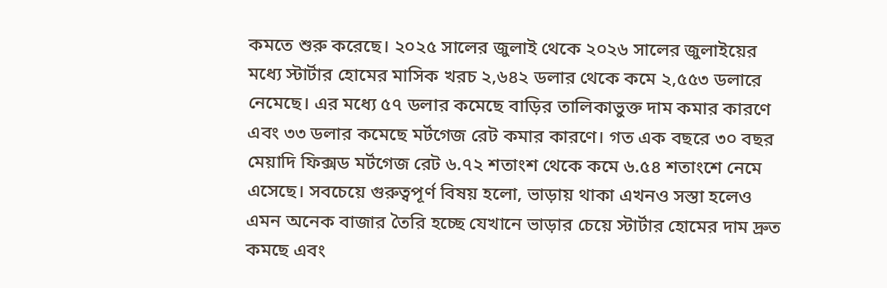কমতে শুরু করেছে। ২০২৫ সালের জুলাই থেকে ২০২৬ সালের জুলাইয়ের মধ্যে স্টার্টার হোমের মাসিক খরচ ২,৬৪২ ডলার থেকে কমে ২,৫৫৩ ডলারে নেমেছে। এর মধ্যে ৫৭ ডলার কমেছে বাড়ির তালিকাভুক্ত দাম কমার কারণে এবং ৩৩ ডলার কমেছে মর্টগেজ রেট কমার কারণে। গত এক বছরে ৩০ বছর মেয়াদি ফিক্সড মর্টগেজ রেট ৬.৭২ শতাংশ থেকে কমে ৬.৫৪ শতাংশে নেমে এসেছে। সবচেয়ে গুরুত্বপূর্ণ বিষয় হলো, ভাড়ায় থাকা এখনও সস্তা হলেও এমন অনেক বাজার তৈরি হচ্ছে যেখানে ভাড়ার চেয়ে স্টার্টার হোমের দাম দ্রুত কমছে এবং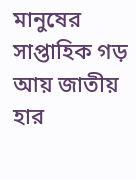মানুষের সাপ্তাহিক গড় আয় জাতীয় হার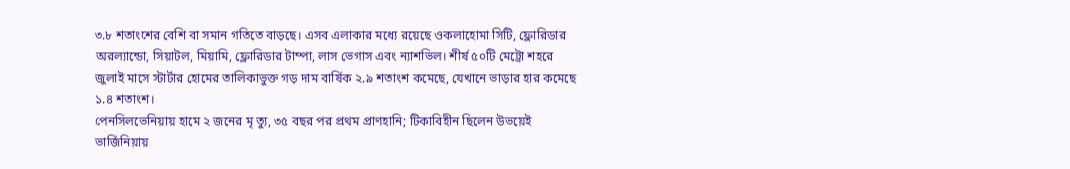৩.৮ শতাংশের বেশি বা সমান গতিতে বাড়ছে। এসব এলাকার মধ্যে রয়েছে ওকলাহোমা সিটি, ফ্লোরিডার অরল্যান্ডো, সিয়াটল, মিয়ামি, ফ্লোরিডার টাম্পা, লাস ভেগাস এবং ন্যাশভিল। শীর্ষ ৫০টি মেট্রো শহরে জুলাই মাসে স্টার্টার হোমের তালিকাভুক্ত গড় দাম বার্ষিক ২.৯ শতাংশ কমেছে, যেখানে ভাড়ার হার কমেছে ১.৪ শতাংশ।
পেনসিলভেনিয়ায় হামে ২ জনের মৃ ত্যু, ৩৫ বছর পর প্রথম প্রাণহানি; টিকাবিহীন ছিলেন উভয়েই
ভার্জিনিয়ায়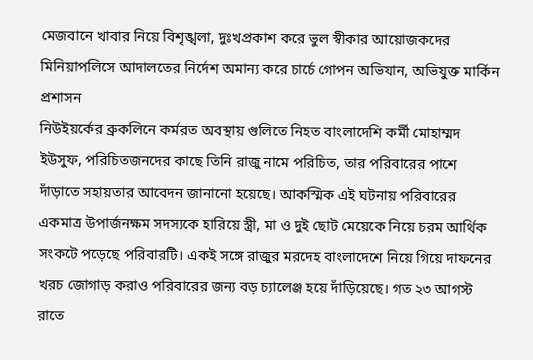মেজবানে খাবার নিয়ে বিশৃঙ্খলা, দুঃখপ্রকাশ করে ভুল স্বীকার আয়োজকদের
মিনিয়াপলিসে আদালতের নির্দেশ অমান্য করে চার্চে গোপন অভিযান, অভিযুক্ত মার্কিন প্রশাসন
নিউইয়র্কের ব্রুকলিনে কর্মরত অবস্থায় গুলিতে নিহত বাংলাদেশি কর্মী মোহাম্মদ ইউসুফ, পরিচিতজনদের কাছে তিনি রাজু নামে পরিচিত, তার পরিবারের পাশে দাঁড়াতে সহায়তার আবেদন জানানো হয়েছে। আকস্মিক এই ঘটনায় পরিবারের একমাত্র উপার্জনক্ষম সদস্যকে হারিয়ে স্ত্রী, মা ও দুই ছোট মেয়েকে নিয়ে চরম আর্থিক সংকটে পড়েছে পরিবারটি। একই সঙ্গে রাজুর মরদেহ বাংলাদেশে নিয়ে গিয়ে দাফনের খরচ জোগাড় করাও পরিবারের জন্য বড় চ্যালেঞ্জ হয়ে দাঁড়িয়েছে। গত ২৩ আগস্ট রাতে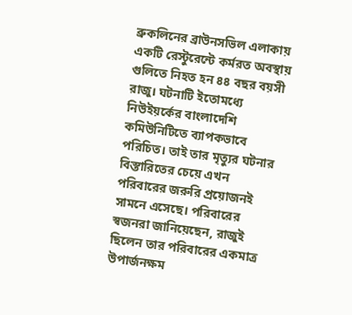ব্রুকলিনের ব্রাউনসভিল এলাকায় একটি রেস্টুরেন্টে কর্মরত অবস্থায় গুলিতে নিহত হন ৪৪ বছর বয়সী রাজু। ঘটনাটি ইতোমধ্যে নিউইয়র্কের বাংলাদেশি কমিউনিটিতে ব্যাপকভাবে পরিচিত। তাই তার মৃত্যুর ঘটনার বিস্তারিতের চেয়ে এখন পরিবারের জরুরি প্রয়োজনই সামনে এসেছে। পরিবারের স্বজনরা জানিয়েছেন, রাজুই ছিলেন তার পরিবারের একমাত্র উপার্জনক্ষম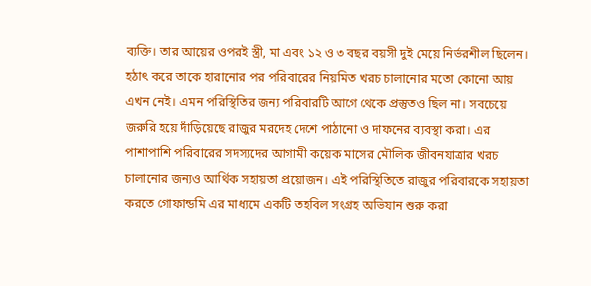ব্যক্তি। তার আয়ের ওপরই স্ত্রী, মা এবং ১২ ও ৩ বছর বয়সী দুই মেয়ে নির্ভরশীল ছিলেন। হঠাৎ করে তাকে হারানোর পর পরিবারের নিয়মিত খরচ চালানোর মতো কোনো আয় এখন নেই। এমন পরিস্থিতির জন্য পরিবারটি আগে থেকে প্রস্তুতও ছিল না। সবচেয়ে জরুরি হয়ে দাঁড়িয়েছে রাজুর মরদেহ দেশে পাঠানো ও দাফনের ব্যবস্থা করা। এর পাশাপাশি পরিবারের সদস্যদের আগামী কয়েক মাসের মৌলিক জীবনযাত্রার খরচ চালানোর জন্যও আর্থিক সহায়তা প্রয়োজন। এই পরিস্থিতিতে রাজুর পরিবারকে সহায়তা করতে গোফান্ডমি এর মাধ্যমে একটি তহবিল সংগ্রহ অভিযান শুরু করা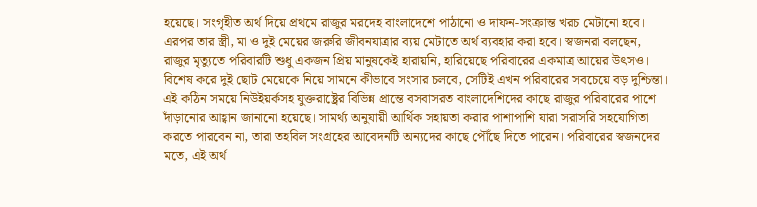হয়েছে। সংগৃহীত অর্থ দিয়ে প্রথমে রাজুর মরদেহ বাংলাদেশে পাঠানো ও দাফন-সংক্রান্ত খরচ মেটানো হবে। এরপর তার স্ত্রী, মা ও দুই মেয়ের জরুরি জীবনযাত্রার ব্যয় মেটাতে অর্থ ব্যবহার করা হবে। স্বজনরা বলছেন, রাজুর মৃত্যুতে পরিবারটি শুধু একজন প্রিয় মানুষকেই হারায়নি, হারিয়েছে পরিবারের একমাত্র আয়ের উৎসও। বিশেষ করে দুই ছোট মেয়েকে নিয়ে সামনে কীভাবে সংসার চলবে, সেটিই এখন পরিবারের সবচেয়ে বড় দুশ্চিন্তা। এই কঠিন সময়ে নিউইয়র্কসহ যুক্তরাষ্ট্রের বিভিন্ন প্রান্তে বসবাসরত বাংলাদেশিদের কাছে রাজুর পরিবারের পাশে দাঁড়ানোর আহ্বান জানানো হয়েছে। সামর্থ্য অনুযায়ী আর্থিক সহায়তা করার পাশাপাশি যারা সরাসরি সহযোগিতা করতে পারবেন না, তারা তহবিল সংগ্রহের আবেদনটি অন্যদের কাছে পৌঁছে দিতে পারেন। পরিবারের স্বজনদের মতে, এই অর্থ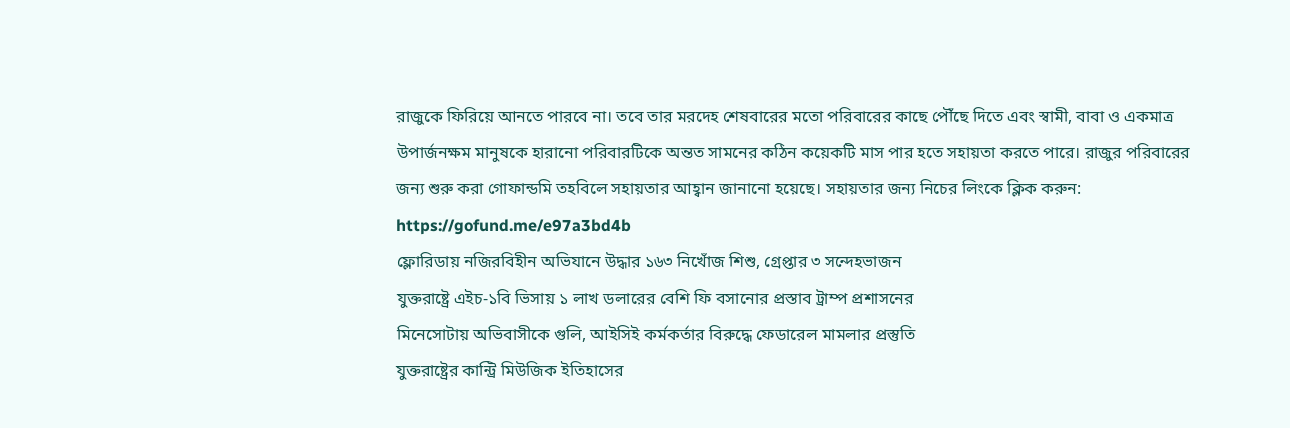রাজুকে ফিরিয়ে আনতে পারবে না। তবে তার মরদেহ শেষবারের মতো পরিবারের কাছে পৌঁছে দিতে এবং স্বামী, বাবা ও একমাত্র উপার্জনক্ষম মানুষকে হারানো পরিবারটিকে অন্তত সামনের কঠিন কয়েকটি মাস পার হতে সহায়তা করতে পারে। রাজুর পরিবারের জন্য শুরু করা গোফান্ডমি তহবিলে সহায়তার আহ্বান জানানো হয়েছে। সহায়তার জন্য নিচের লিংকে ক্লিক করুন: https://gofund.me/e97a3bd4b
ফ্লোরিডায় নজিরবিহীন অভিযানে উদ্ধার ১৬৩ নিখোঁজ শিশু, গ্রেপ্তার ৩ সন্দেহভাজন
যুক্তরাষ্ট্রে এইচ-১বি ভিসায় ১ লাখ ডলারের বেশি ফি বসানোর প্রস্তাব ট্রাম্প প্রশাসনের
মিনেসোটায় অভিবাসীকে গুলি, আইসিই কর্মকর্তার বিরুদ্ধে ফেডারেল মামলার প্রস্তুতি
যুক্তরাষ্ট্রের কান্ট্রি মিউজিক ইতিহাসের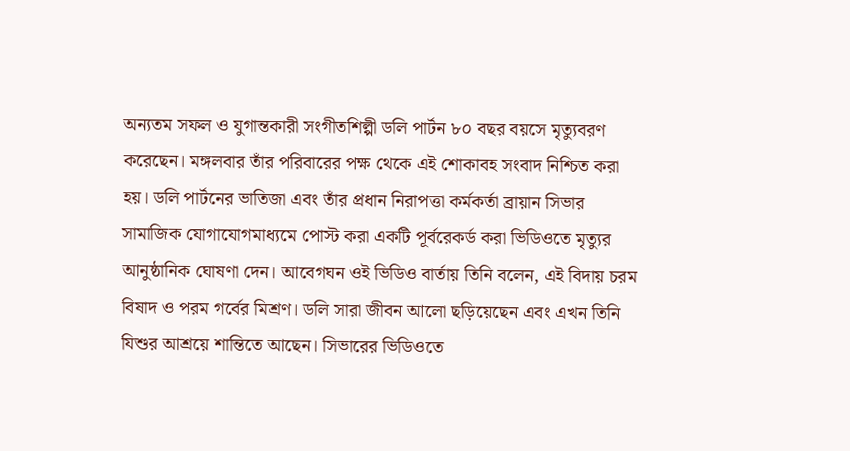অন্যতম সফল ও যুগান্তকারী সংগীতশিল্পী ডলি পার্টন ৮০ বছর বয়সে মৃত্যুবরণ করেছেন। মঙ্গলবার তাঁর পরিবারের পক্ষ থেকে এই শোকাবহ সংবাদ নিশ্চিত করা হয়। ডলি পার্টনের ভাতিজা এবং তাঁর প্রধান নিরাপত্তা কর্মকর্তা ব্রায়ান সিভার সামাজিক যোগাযোগমাধ্যমে পোস্ট করা একটি পূর্বরেকর্ড করা ভিডিওতে মৃত্যুর আনুষ্ঠানিক ঘোষণা দেন। আবেগঘন ওই ভিডিও বার্তায় তিনি বলেন, এই বিদায় চরম বিষাদ ও পরম গর্বের মিশ্রণ। ডলি সারা জীবন আলো ছড়িয়েছেন এবং এখন তিনি যিশুর আশ্রয়ে শান্তিতে আছেন। সিভারের ভিডিওতে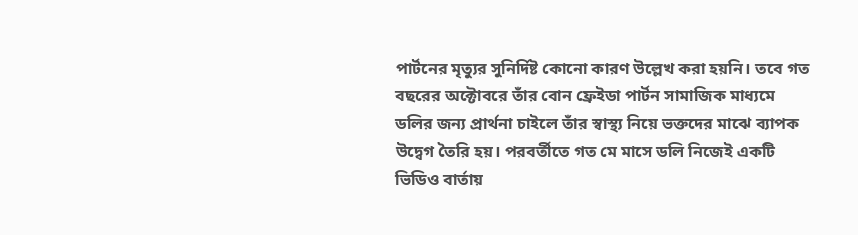পার্টনের মৃত্যুর সুনির্দিষ্ট কোনো কারণ উল্লেখ করা হয়নি। তবে গত বছরের অক্টোবরে তাঁর বোন ফ্রেইডা পার্টন সামাজিক মাধ্যমে ডলির জন্য প্রার্থনা চাইলে তাঁর স্বাস্থ্য নিয়ে ভক্তদের মাঝে ব্যাপক উদ্বেগ তৈরি হয়। পরবর্তীতে গত মে মাসে ডলি নিজেই একটি ভিডিও বার্তায়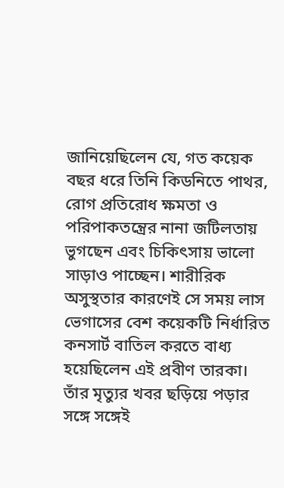জানিয়েছিলেন যে, গত কয়েক বছর ধরে তিনি কিডনিতে পাথর, রোগ প্রতিরোধ ক্ষমতা ও পরিপাকতন্ত্রের নানা জটিলতায় ভুগছেন এবং চিকিৎসায় ভালো সাড়াও পাচ্ছেন। শারীরিক অসুস্থতার কারণেই সে সময় লাস ভেগাসের বেশ কয়েকটি নির্ধারিত কনসার্ট বাতিল করতে বাধ্য হয়েছিলেন এই প্রবীণ তারকা। তাঁর মৃত্যুর খবর ছড়িয়ে পড়ার সঙ্গে সঙ্গেই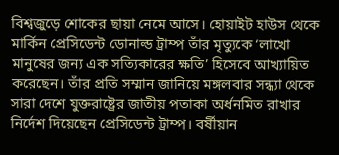বিশ্বজুড়ে শোকের ছায়া নেমে আসে। হোয়াইট হাউস থেকে মার্কিন প্রেসিডেন্ট ডোনাল্ড ট্রাম্প তাঁর মৃত্যুকে ‘লাখো মানুষের জন্য এক সত্যিকারের ক্ষতি’ হিসেবে আখ্যায়িত করেছেন। তাঁর প্রতি সম্মান জানিয়ে মঙ্গলবার সন্ধ্যা থেকে সারা দেশে যুক্তরাষ্ট্রের জাতীয় পতাকা অর্ধনমিত রাখার নির্দেশ দিয়েছেন প্রেসিডেন্ট ট্রাম্প। বর্ষীয়ান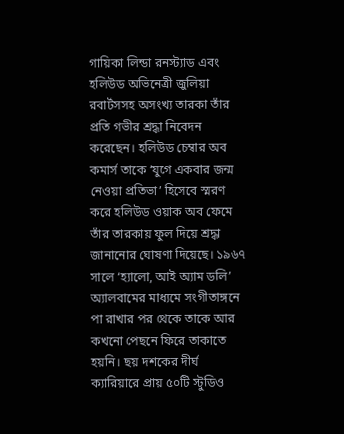গায়িকা লিন্ডা রনস্ট্যাড এবং হলিউড অভিনেত্রী জুলিয়া রবার্টসসহ অসংখ্য তারকা তাঁর প্রতি গভীর শ্রদ্ধা নিবেদন করেছেন। হলিউড চেম্বার অব কমার্স তাকে ‘যুগে একবার জন্ম নেওয়া প্রতিভা’ হিসেবে স্মরণ করে হলিউড ওয়াক অব ফেমে তাঁর তারকায় ফুল দিয়ে শ্রদ্ধা জানানোর ঘোষণা দিয়েছে। ১৯৬৭ সালে ‘হ্যালো, আই অ্যাম ডলি’ অ্যালবামের মাধ্যমে সংগীতাঙ্গনে পা রাখার পর থেকে তাকে আর কখনো পেছনে ফিরে তাকাতে হয়নি। ছয় দশকের দীর্ঘ ক্যারিয়ারে প্রায় ৫০টি স্টুডিও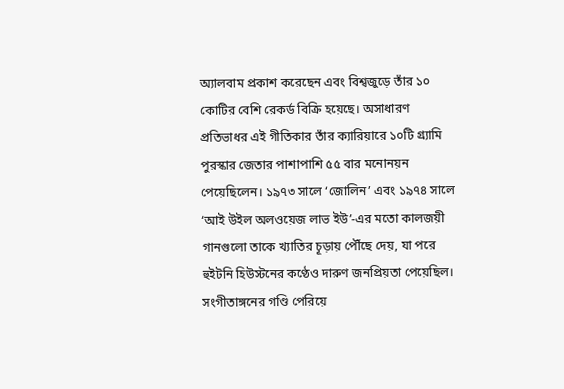অ্যালবাম প্রকাশ করেছেন এবং বিশ্বজুড়ে তাঁর ১০ কোটির বেশি রেকর্ড বিক্রি হয়েছে। অসাধারণ প্রতিভাধর এই গীতিকার তাঁর ক্যারিয়ারে ১০টি গ্র্যামি পুরস্কার জেতার পাশাপাশি ৫৫ বার মনোনয়ন পেয়েছিলেন। ১৯৭৩ সালে ‘জোলিন’ এবং ১৯৭৪ সালে ‘আই উইল অলওয়েজ লাভ ইউ’-এর মতো কালজয়ী গানগুলো তাকে খ্যাতির চূড়ায় পৌঁছে দেয়, যা পরে হুইটনি হিউস্টনের কণ্ঠেও দারুণ জনপ্রিয়তা পেয়েছিল। সংগীতাঙ্গনের গণ্ডি পেরিয়ে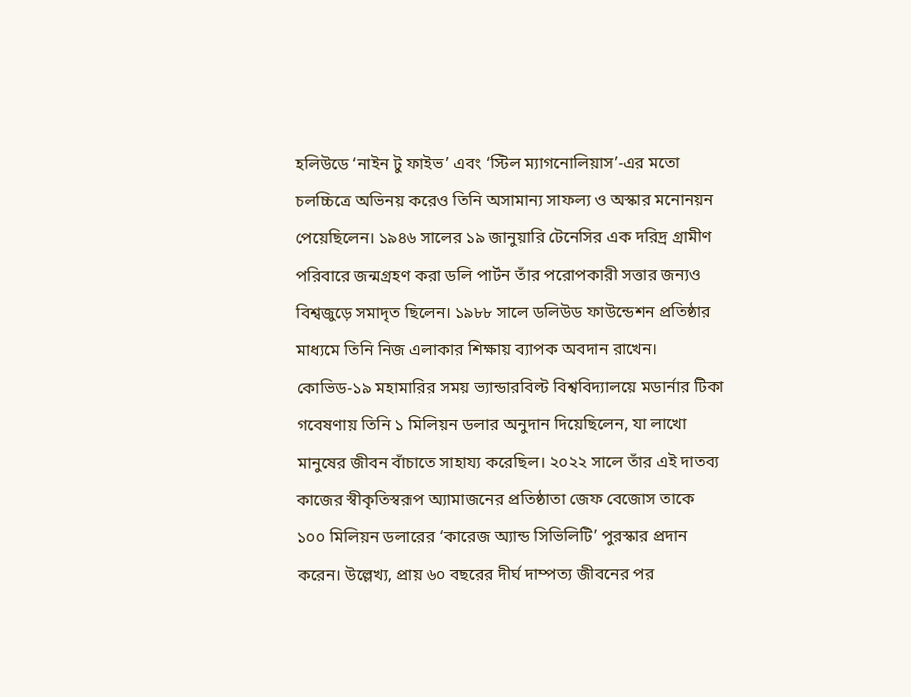হলিউডে ‘নাইন টু ফাইভ’ এবং ‘স্টিল ম্যাগনোলিয়াস’-এর মতো চলচ্চিত্রে অভিনয় করেও তিনি অসামান্য সাফল্য ও অস্কার মনোনয়ন পেয়েছিলেন। ১৯৪৬ সালের ১৯ জানুয়ারি টেনেসির এক দরিদ্র গ্রামীণ পরিবারে জন্মগ্রহণ করা ডলি পার্টন তাঁর পরোপকারী সত্তার জন্যও বিশ্বজুড়ে সমাদৃত ছিলেন। ১৯৮৮ সালে ডলিউড ফাউন্ডেশন প্রতিষ্ঠার মাধ্যমে তিনি নিজ এলাকার শিক্ষায় ব্যাপক অবদান রাখেন। কোভিড-১৯ মহামারির সময় ভ্যান্ডারবিল্ট বিশ্ববিদ্যালয়ে মডার্নার টিকা গবেষণায় তিনি ১ মিলিয়ন ডলার অনুদান দিয়েছিলেন, যা লাখো মানুষের জীবন বাঁচাতে সাহায্য করেছিল। ২০২২ সালে তাঁর এই দাতব্য কাজের স্বীকৃতিস্বরূপ অ্যামাজনের প্রতিষ্ঠাতা জেফ বেজোস তাকে ১০০ মিলিয়ন ডলারের ‘কারেজ অ্যান্ড সিভিলিটি’ পুরস্কার প্রদান করেন। উল্লেখ্য, প্রায় ৬০ বছরের দীর্ঘ দাম্পত্য জীবনের পর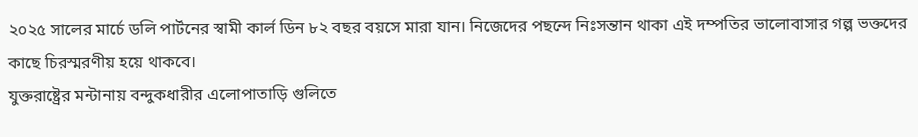২০২৫ সালের মার্চে ডলি পার্টনের স্বামী কার্ল ডিন ৮২ বছর বয়সে মারা যান। নিজেদের পছন্দে নিঃসন্তান থাকা এই দম্পতির ভালোবাসার গল্প ভক্তদের কাছে চিরস্মরণীয় হয়ে থাকবে।
যুক্তরাষ্ট্রের মন্টানায় বন্দুকধারীর এলোপাতাড়ি গুলিতে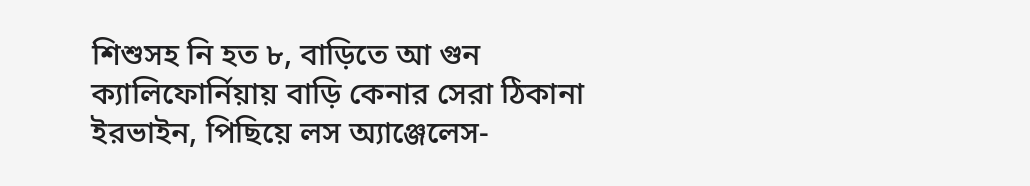শিশুসহ নি হত ৮, বাড়িতে আ গুন
ক্যালিফোর্নিয়ায় বাড়ি কেনার সেরা ঠিকানা ইরভাইন, পিছিয়ে লস অ্যাঞ্জেলেস-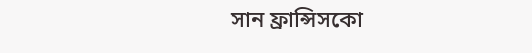সান ফ্রান্সিসকো